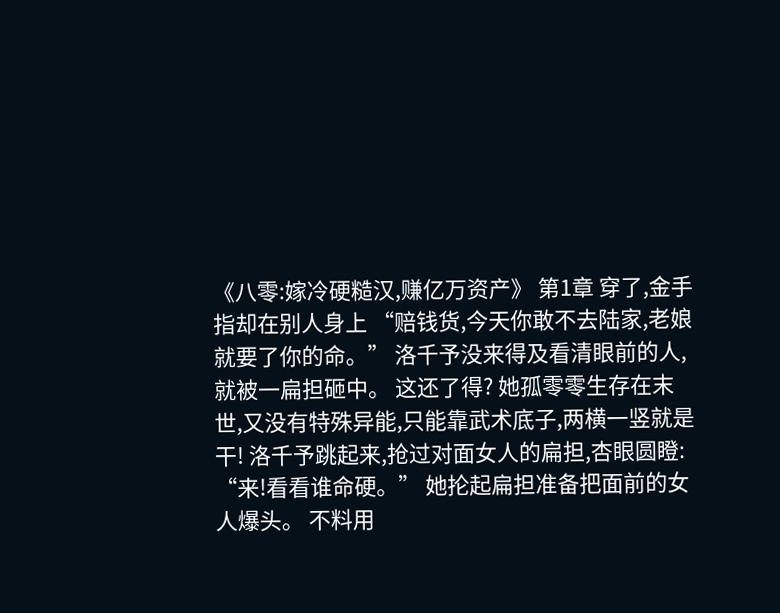《八零:嫁冷硬糙汉,赚亿万资产》 第1章 穿了,金手指却在别人身上 “赔钱货,今天你敢不去陆家,老娘就要了你的命。” 洛千予没来得及看清眼前的人,就被一扁担砸中。 这还了得? 她孤零零生存在末世,又没有特殊异能,只能靠武术底子,两横一竖就是干! 洛千予跳起来,抢过对面女人的扁担,杏眼圆瞪: “来!看看谁命硬。” 她抡起扁担准备把面前的女人爆头。 不料用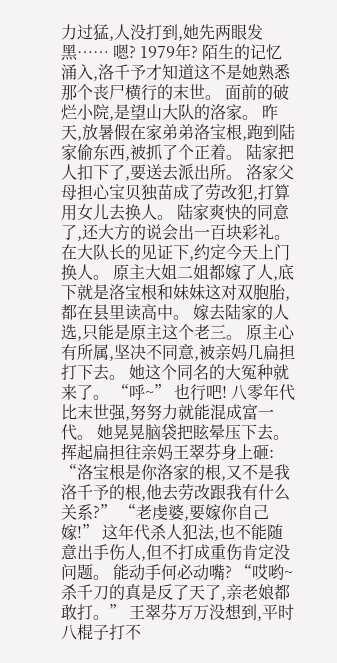力过猛,人没打到,她先两眼发黑…… 嗯? 1979年? 陌生的记忆涌入,洛千予才知道这不是她熟悉那个丧尸横行的末世。 面前的破烂小院,是望山大队的洛家。 昨天,放暑假在家弟弟洛宝根,跑到陆家偷东西,被抓了个正着。 陆家把人扣下了,要送去派出所。 洛家父母担心宝贝独苗成了劳改犯,打算用女儿去换人。 陆家爽快的同意了,还大方的说会出一百块彩礼。 在大队长的见证下,约定今天上门换人。 原主大姐二姐都嫁了人,底下就是洛宝根和妹妹这对双胞胎,都在县里读高中。 嫁去陆家的人选,只能是原主这个老三。 原主心有所属,坚决不同意,被亲妈几扁担打下去。 她这个同名的大冤种就来了。 “呼~” 也行吧! 八零年代比末世强,努努力就能混成富一代。 她晃晃脑袋把眩晕压下去。 挥起扁担往亲妈王翠芬身上砸: “洛宝根是你洛家的根,又不是我洛千予的根,他去劳改跟我有什么关系?” “老虔婆,要嫁你自己嫁!” 这年代杀人犯法,也不能随意出手伤人,但不打成重伤肯定没问题。 能动手何必动嘴? “哎哟~杀千刀的真是反了天了,亲老娘都敢打。” 王翠芬万万没想到,平时八棍子打不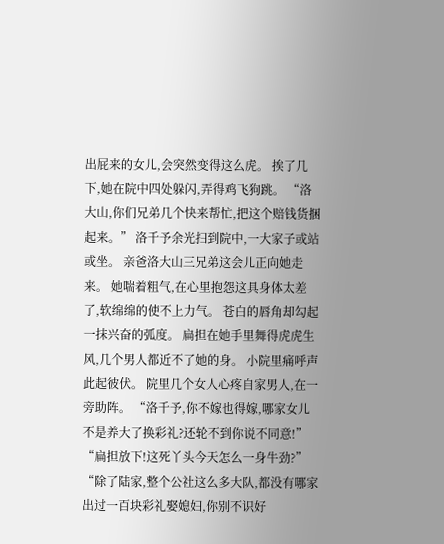出屁来的女儿,会突然变得这么虎。 挨了几下,她在院中四处躲闪,弄得鸡飞狗跳。 “洛大山,你们兄弟几个快来帮忙,把这个赔钱货捆起来。” 洛千予余光扫到院中,一大家子或站或坐。 亲爸洛大山三兄弟这会儿正向她走来。 她喘着粗气,在心里抱怨这具身体太差了,软绵绵的使不上力气。 苍白的唇角却勾起一抹兴奋的弧度。 扁担在她手里舞得虎虎生风,几个男人都近不了她的身。 小院里痛呼声此起彼伏。 院里几个女人心疼自家男人,在一旁助阵。 “洛千予,你不嫁也得嫁,哪家女儿不是养大了换彩礼?还轮不到你说不同意!” “扁担放下!这死丫头今天怎么一身牛劲?” “除了陆家,整个公社这么多大队,都没有哪家出过一百块彩礼娶媳妇,你别不识好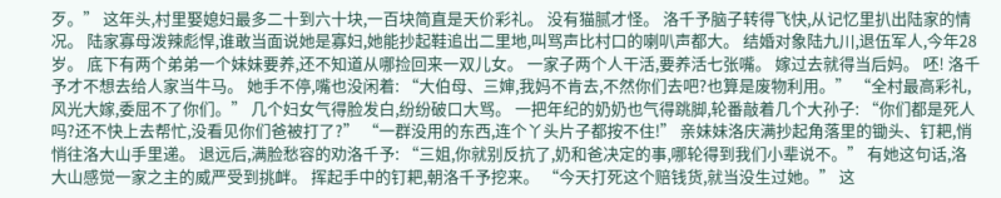歹。” 这年头,村里娶媳妇最多二十到六十块,一百块简直是天价彩礼。 没有猫腻才怪。 洛千予脑子转得飞快,从记忆里扒出陆家的情况。 陆家寡母泼辣彪悍,谁敢当面说她是寡妇,她能抄起鞋追出二里地,叫骂声比村口的喇叭声都大。 结婚对象陆九川,退伍军人,今年28岁。 底下有两个弟弟一个妹妹要养,还不知道从哪捡回来一双儿女。 一家子两个人干活,要养活七张嘴。 嫁过去就得当后妈。 呸! 洛千予才不想去给人家当牛马。 她手不停,嘴也没闲着: “大伯母、三婶,我妈不肯去,不然你们去吧?也算是废物利用。” “全村最高彩礼,风光大嫁,委屈不了你们。” 几个妇女气得脸发白,纷纷破口大骂。 一把年纪的奶奶也气得跳脚,轮番敲着几个大孙子: “你们都是死人吗?还不快上去帮忙,没看见你们爸被打了?” “一群没用的东西,连个丫头片子都按不住!” 亲妹妹洛庆满抄起角落里的锄头、钉耙,悄悄往洛大山手里递。 退远后,满脸愁容的劝洛千予: “三姐,你就别反抗了,奶和爸决定的事,哪轮得到我们小辈说不。” 有她这句话,洛大山感觉一家之主的威严受到挑衅。 挥起手中的钉耙,朝洛千予挖来。 “今天打死这个赔钱货,就当没生过她。” 这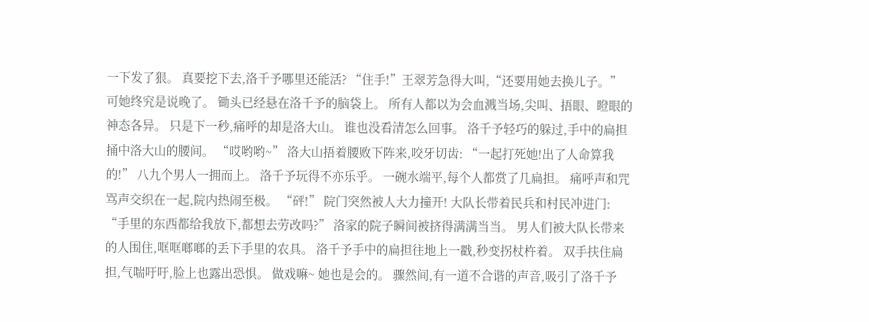一下发了狠。 真要挖下去,洛千予哪里还能活? “住手!”王翠芳急得大叫,“还要用她去换儿子。” 可她终究是说晚了。 锄头已经悬在洛千予的脑袋上。 所有人都以为会血溅当场,尖叫、捂眼、瞪眼的神态各异。 只是下一秒,痛呼的却是洛大山。 谁也没看清怎么回事。 洛千予轻巧的躲过,手中的扁担捅中洛大山的腰间。 “哎哟哟~” 洛大山捂着腰败下阵来,咬牙切齿: “一起打死她!出了人命算我的!” 八九个男人一拥而上。 洛千予玩得不亦乐乎。 一碗水端平,每个人都赏了几扁担。 痛呼声和咒骂声交织在一起,院内热闹至极。 “砰!” 院门突然被人大力撞开! 大队长带着民兵和村民冲进门: “手里的东西都给我放下,都想去劳改吗?” 洛家的院子瞬间被挤得满满当当。 男人们被大队长带来的人围住,哐哐啷啷的丢下手里的农具。 洛千予手中的扁担往地上一戳,秒变拐杖杵着。 双手扶住扁担,气喘吁吁,脸上也露出恐惧。 做戏嘛~ 她也是会的。 骤然间,有一道不合谐的声音,吸引了洛千予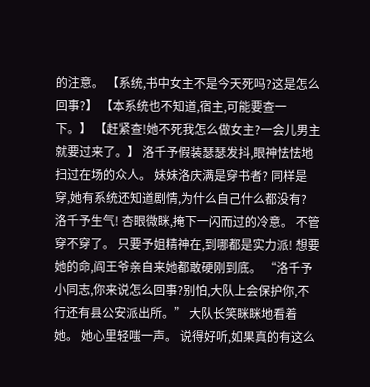的注意。 【系统,书中女主不是今天死吗?这是怎么回事?】 【本系统也不知道,宿主,可能要查一下。】 【赶紧查!她不死我怎么做女主?一会儿男主就要过来了。】 洛千予假装瑟瑟发抖,眼神怯怯地扫过在场的众人。 妹妹洛庆满是穿书者? 同样是穿,她有系统还知道剧情,为什么自己什么都没有? 洛千予生气! 杏眼微眯,掩下一闪而过的冷意。 不管穿不穿了。 只要予姐精神在,到哪都是实力派! 想要她的命,阎王爷亲自来她都敢硬刚到底。 “洛千予小同志,你来说怎么回事?别怕,大队上会保护你,不行还有县公安派出所。” 大队长笑眯眯地看着她。 她心里轻嗤一声。 说得好听,如果真的有这么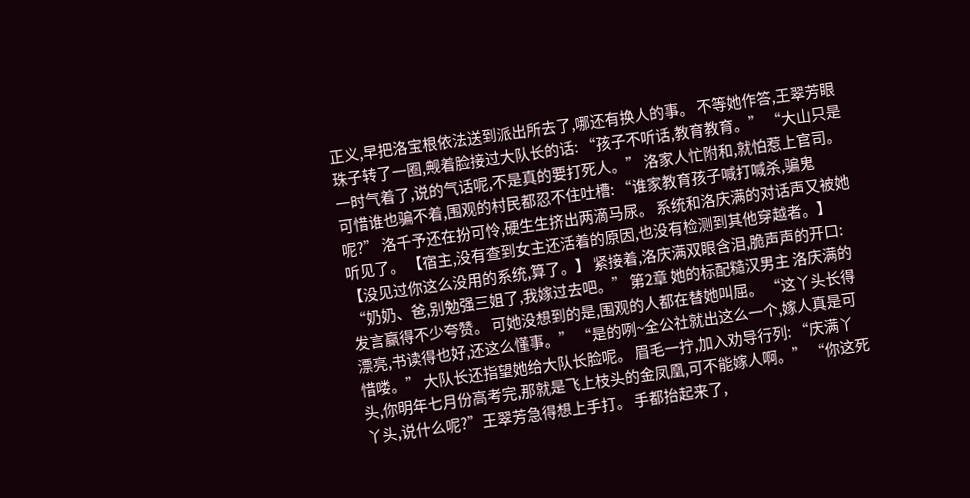正义,早把洛宝根依法送到派出所去了,哪还有换人的事。 不等她作答,王翠芳眼珠子转了一圈,觍着脸接过大队长的话: “孩子不听话,教育教育。” “大山只是一时气着了,说的气话呢,不是真的要打死人。” 洛家人忙附和,就怕惹上官司。 可惜谁也骗不着,围观的村民都忍不住吐槽: “谁家教育孩子喊打喊杀,骗鬼呢?” 洛千予还在扮可怜,硬生生挤出两滴马尿。 系统和洛庆满的对话声又被她听见了。 【宿主,没有查到女主还活着的原因,也没有检测到其他穿越者。】 【没见过你这么没用的系统,算了。】 紧接着,洛庆满双眼含泪,脆声声的开口: “奶奶、爸,别勉强三姐了,我嫁过去吧。” 第2章 她的标配糙汉男主 洛庆满的发言赢得不少夸赞。 可她没想到的是,围观的人都在替她叫屈。 “这丫头长得漂亮,书读得也好,还这么懂事。” “是的咧~全公社就出这么一个,嫁人真是可惜喽。” 大队长还指望她给大队长脸呢。 眉毛一拧,加入劝导行列: “庆满丫头,你明年七月份高考完,那就是飞上枝头的金凤凰,可不能嫁人啊。” “你这死丫头,说什么呢?”王翠芳急得想上手打。 手都抬起来了,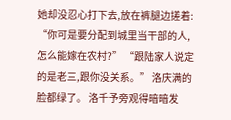她却没忍心打下去,放在裤腿边搓着: “你可是要分配到城里当干部的人,怎么能嫁在农村?” “跟陆家人说定的是老三,跟你没关系。” 洛庆满的脸都绿了。 洛千予旁观得暗暗发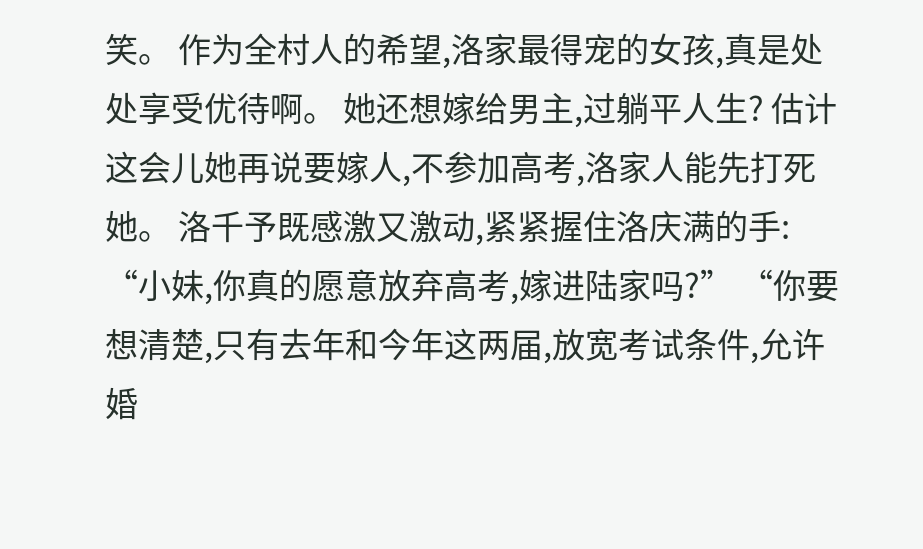笑。 作为全村人的希望,洛家最得宠的女孩,真是处处享受优待啊。 她还想嫁给男主,过躺平人生? 估计这会儿她再说要嫁人,不参加高考,洛家人能先打死她。 洛千予既感激又激动,紧紧握住洛庆满的手: “小妹,你真的愿意放弃高考,嫁进陆家吗?” “你要想清楚,只有去年和今年这两届,放宽考试条件,允许婚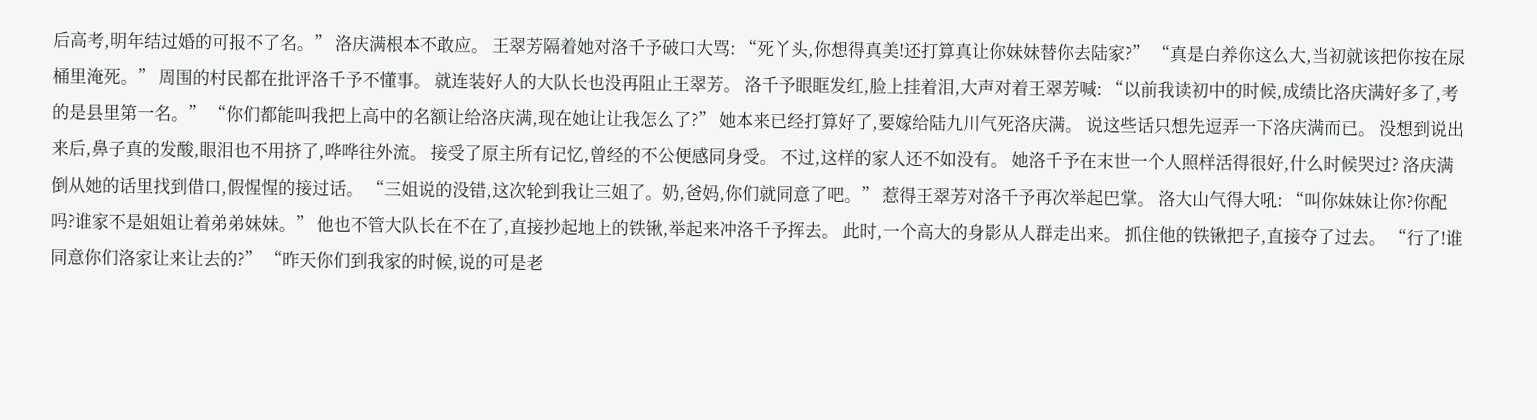后高考,明年结过婚的可报不了名。” 洛庆满根本不敢应。 王翠芳隔着她对洛千予破口大骂: “死丫头,你想得真美!还打算真让你妹妹替你去陆家?” “真是白养你这么大,当初就该把你按在尿桶里淹死。” 周围的村民都在批评洛千予不懂事。 就连装好人的大队长也没再阻止王翠芳。 洛千予眼眶发红,脸上挂着泪,大声对着王翠芳喊: “以前我读初中的时候,成绩比洛庆满好多了,考的是县里第一名。” “你们都能叫我把上高中的名额让给洛庆满,现在她让让我怎么了?” 她本来已经打算好了,要嫁给陆九川气死洛庆满。 说这些话只想先逗弄一下洛庆满而已。 没想到说出来后,鼻子真的发酸,眼泪也不用挤了,哗哗往外流。 接受了原主所有记忆,曾经的不公便感同身受。 不过,这样的家人还不如没有。 她洛千予在末世一个人照样活得很好,什么时候哭过? 洛庆满倒从她的话里找到借口,假惺惺的接过话。 “三姐说的没错,这次轮到我让三姐了。奶,爸妈,你们就同意了吧。” 惹得王翠芳对洛千予再次举起巴掌。 洛大山气得大吼: “叫你妹妹让你?你配吗?谁家不是姐姐让着弟弟妹妹。” 他也不管大队长在不在了,直接抄起地上的铁锹,举起来冲洛千予挥去。 此时,一个高大的身影从人群走出来。 抓住他的铁锹把子,直接夺了过去。 “行了!谁同意你们洛家让来让去的?” “昨天你们到我家的时候,说的可是老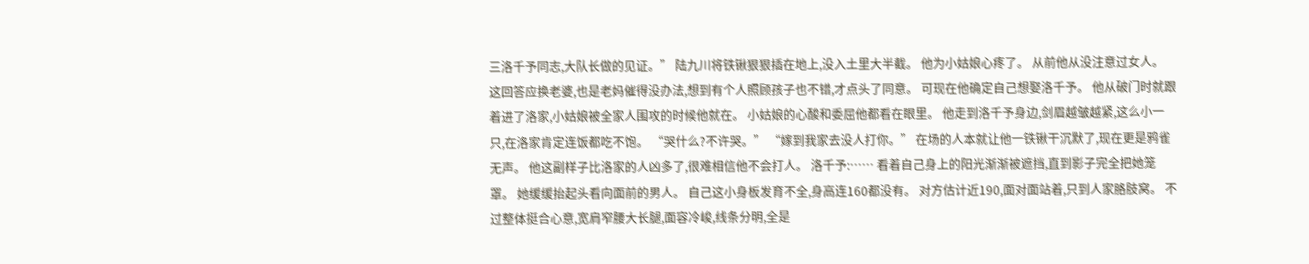三洛千予同志,大队长做的见证。” 陆九川将铁锹狠狠插在地上,没入土里大半截。 他为小姑娘心疼了。 从前他从没注意过女人。 这回答应换老婆,也是老妈催得没办法,想到有个人照顾孩子也不错,才点头了同意。 可现在他确定自己想娶洛千予。 他从破门时就跟着进了洛家,小姑娘被全家人围攻的时候他就在。 小姑娘的心酸和委屈他都看在眼里。 他走到洛千予身边,剑眉越皱越紧,这么小一只,在洛家肯定连饭都吃不饱。 “哭什么?不许哭。” “嫁到我家去没人打你。” 在场的人本就让他一铁锹干沉默了,现在更是鸦雀无声。 他这副样子比洛家的人凶多了,很难相信他不会打人。 洛千予:…… 看着自己身上的阳光渐渐被遮挡,直到影子完全把她笼罩。 她缓缓抬起头看向面前的男人。 自己这小身板发育不全,身高连160都没有。 对方估计近190,面对面站着,只到人家胳肢窝。 不过整体挺合心意,宽肩窄腰大长腿,面容冷峻,线条分明,全是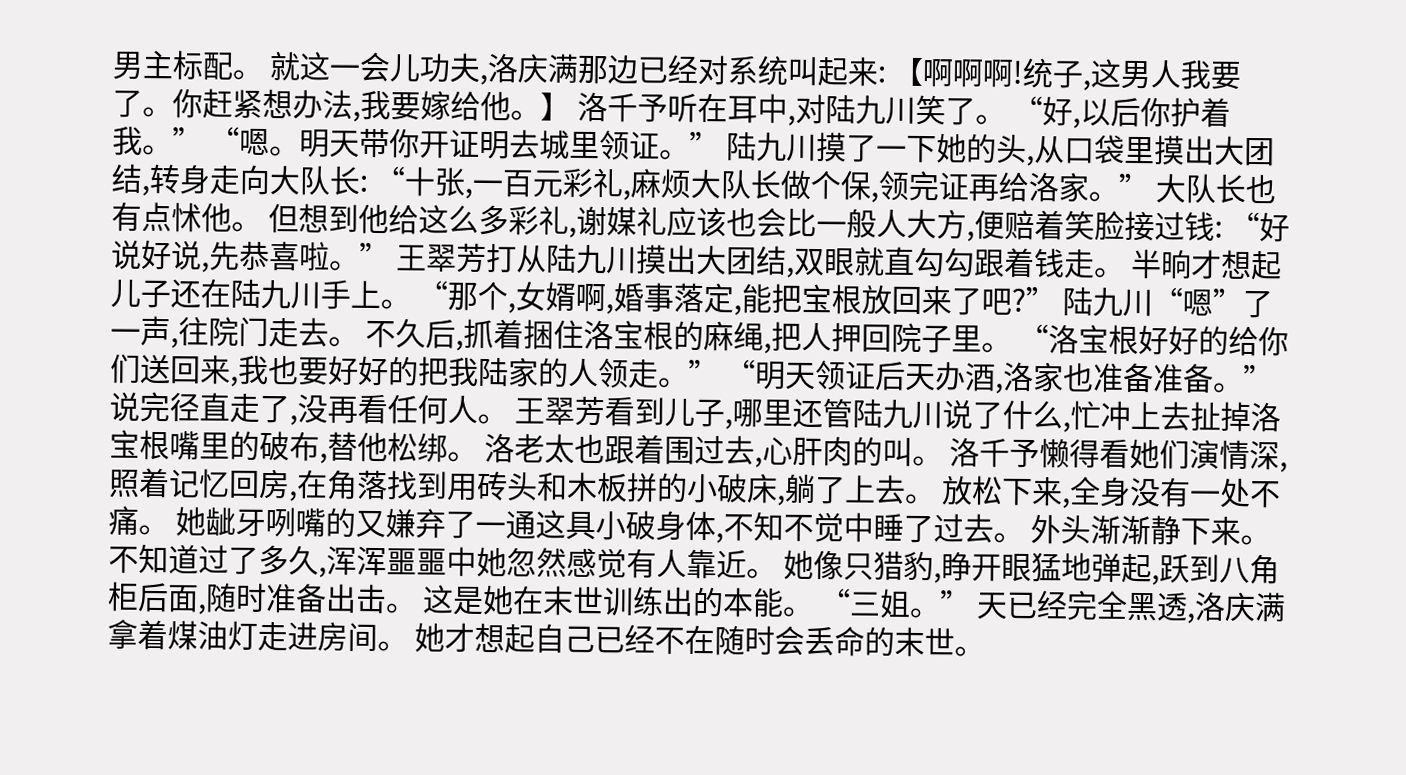男主标配。 就这一会儿功夫,洛庆满那边已经对系统叫起来: 【啊啊啊!统子,这男人我要了。你赶紧想办法,我要嫁给他。】 洛千予听在耳中,对陆九川笑了。 “好,以后你护着我。” “嗯。明天带你开证明去城里领证。” 陆九川摸了一下她的头,从口袋里摸出大团结,转身走向大队长: “十张,一百元彩礼,麻烦大队长做个保,领完证再给洛家。” 大队长也有点怵他。 但想到他给这么多彩礼,谢媒礼应该也会比一般人大方,便赔着笑脸接过钱: “好说好说,先恭喜啦。” 王翠芳打从陆九川摸出大团结,双眼就直勾勾跟着钱走。 半晌才想起儿子还在陆九川手上。 “那个,女婿啊,婚事落定,能把宝根放回来了吧?” 陆九川“嗯”了一声,往院门走去。 不久后,抓着捆住洛宝根的麻绳,把人押回院子里。 “洛宝根好好的给你们送回来,我也要好好的把我陆家的人领走。” “明天领证后天办酒,洛家也准备准备。” 说完径直走了,没再看任何人。 王翠芳看到儿子,哪里还管陆九川说了什么,忙冲上去扯掉洛宝根嘴里的破布,替他松绑。 洛老太也跟着围过去,心肝肉的叫。 洛千予懒得看她们演情深,照着记忆回房,在角落找到用砖头和木板拼的小破床,躺了上去。 放松下来,全身没有一处不痛。 她龇牙咧嘴的又嫌弃了一通这具小破身体,不知不觉中睡了过去。 外头渐渐静下来。 不知道过了多久,浑浑噩噩中她忽然感觉有人靠近。 她像只猎豹,睁开眼猛地弹起,跃到八角柜后面,随时准备出击。 这是她在末世训练出的本能。 “三姐。” 天已经完全黑透,洛庆满拿着煤油灯走进房间。 她才想起自己已经不在随时会丢命的末世。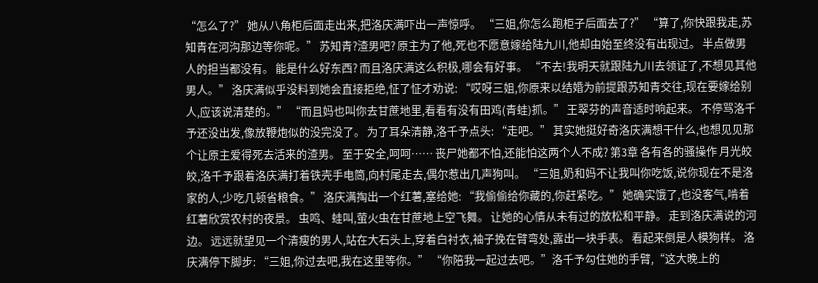“怎么了?” 她从八角柜后面走出来,把洛庆满吓出一声惊呼。 “三姐,你怎么跑柜子后面去了?” “算了,你快跟我走,苏知青在河沟那边等你呢。” 苏知青?渣男吧? 原主为了他,死也不愿意嫁给陆九川,他却由始至终没有出现过。 半点做男人的担当都没有。 能是什么好东西? 而且洛庆满这么积极,哪会有好事。 “不去!我明天就跟陆九川去领证了,不想见其他男人。” 洛庆满似乎没料到她会直接拒绝,怔了怔才劝说: “哎呀三姐,你原来以结婚为前提跟苏知青交往,现在要嫁给别人,应该说清楚的。” “而且妈也叫你去甘蔗地里,看看有没有田鸡(青蛙)抓。” 王翠芬的声音适时响起来。 不停骂洛千予还没出发,像放鞭炮似的没完没了。 为了耳朵清静,洛千予点头: “走吧。” 其实她挺好奇洛庆满想干什么,也想见见那个让原主爱得死去活来的渣男。 至于安全,呵呵…… 丧尸她都不怕,还能怕这两个人不成? 第3章 各有各的骚操作 月光皎皎,洛千予跟着洛庆满打着铁壳手电筒,向村尾走去,偶尔惹出几声狗叫。 “三姐,奶和妈不让我叫你吃饭,说你现在不是洛家的人,少吃几顿省粮食。” 洛庆满掏出一个红薯,塞给她: “我偷偷给你藏的,你赶紧吃。” 她确实饿了,也没客气,啃着红薯欣赏农村的夜景。 虫鸣、蛙叫,萤火虫在甘蔗地上空飞舞。 让她的心情从未有过的放松和平静。 走到洛庆满说的河边。 远远就望见一个清瘦的男人,站在大石头上,穿着白衬衣,袖子挽在臂弯处,露出一块手表。 看起来倒是人模狗样。 洛庆满停下脚步: “三姐,你过去吧,我在这里等你。” “你陪我一起过去吧。”洛千予勾住她的手臂,“这大晚上的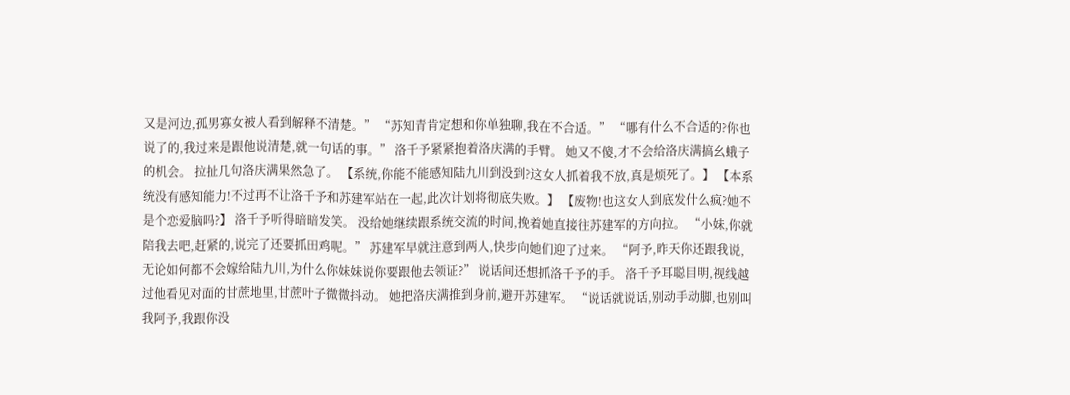又是河边,孤男寡女被人看到解释不清楚。” “苏知青肯定想和你单独聊,我在不合适。” “哪有什么不合适的?你也说了的,我过来是跟他说清楚,就一句话的事。” 洛千予紧紧抱着洛庆满的手臂。 她又不傻,才不会给洛庆满搞幺蛾子的机会。 拉扯几句洛庆满果然急了。 【系统,你能不能感知陆九川到没到?这女人抓着我不放,真是烦死了。】 【本系统没有感知能力!不过再不让洛千予和苏建军站在一起,此次计划将彻底失败。】 【废物!也这女人到底发什么疯?她不是个恋爱脑吗?】 洛千予听得暗暗发笑。 没给她继续跟系统交流的时间,挽着她直接往苏建军的方向拉。 “小妹,你就陪我去吧,赶紧的,说完了还要抓田鸡呢。” 苏建军早就注意到两人,快步向她们迎了过来。 “阿予,昨天你还跟我说,无论如何都不会嫁给陆九川,为什么你妹妹说你要跟他去领证?” 说话间还想抓洛千予的手。 洛千予耳聪目明,视线越过他看见对面的甘蔗地里,甘蔗叶子微微抖动。 她把洛庆满推到身前,避开苏建军。 “说话就说话,别动手动脚,也别叫我阿予,我跟你没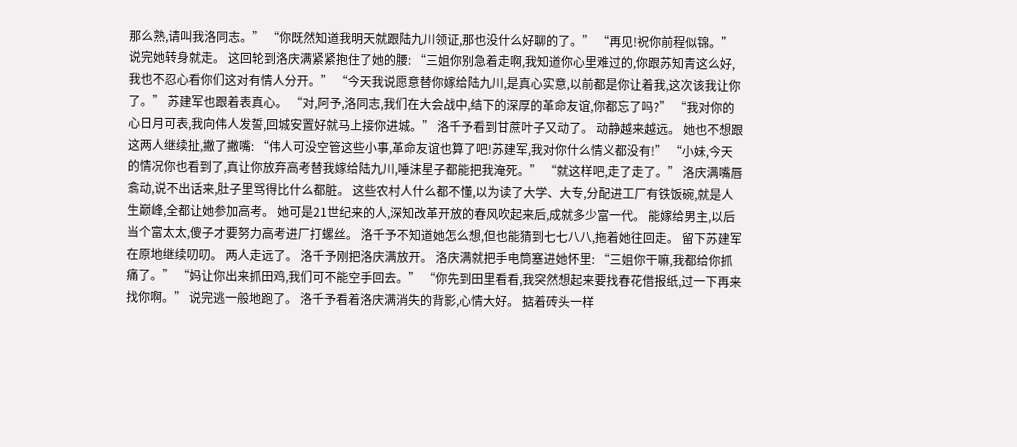那么熟,请叫我洛同志。” “你既然知道我明天就跟陆九川领证,那也没什么好聊的了。” “再见!祝你前程似锦。” 说完她转身就走。 这回轮到洛庆满紧紧抱住了她的腰: “三姐你别急着走啊,我知道你心里难过的,你跟苏知青这么好,我也不忍心看你们这对有情人分开。” “今天我说愿意替你嫁给陆九川,是真心实意,以前都是你让着我,这次该我让你了。” 苏建军也跟着表真心。 “对,阿予,洛同志,我们在大会战中,结下的深厚的革命友谊,你都忘了吗?” “我对你的心日月可表,我向伟人发誓,回城安置好就马上接你进城。” 洛千予看到甘蔗叶子又动了。 动静越来越远。 她也不想跟这两人继续扯,撇了撇嘴: “伟人可没空管这些小事,革命友谊也算了吧!苏建军,我对你什么情义都没有!” “小妹,今天的情况你也看到了,真让你放弃高考替我嫁给陆九川,唾沫星子都能把我淹死。” “就这样吧,走了走了。” 洛庆满嘴唇翕动,说不出话来,肚子里骂得比什么都脏。 这些农村人什么都不懂,以为读了大学、大专,分配进工厂有铁饭碗,就是人生巅峰,全都让她参加高考。 她可是21世纪来的人,深知改革开放的春风吹起来后,成就多少富一代。 能嫁给男主,以后当个富太太,傻子才要努力高考进厂打螺丝。 洛千予不知道她怎么想,但也能猜到七七八八,拖着她往回走。 留下苏建军在原地继续叨叨。 两人走远了。 洛千予刚把洛庆满放开。 洛庆满就把手电筒塞进她怀里: “三姐你干嘛,我都给你抓痛了。” “妈让你出来抓田鸡,我们可不能空手回去。” “你先到田里看看,我突然想起来要找春花借报纸,过一下再来找你啊。” 说完逃一般地跑了。 洛千予看着洛庆满消失的背影,心情大好。 掂着砖头一样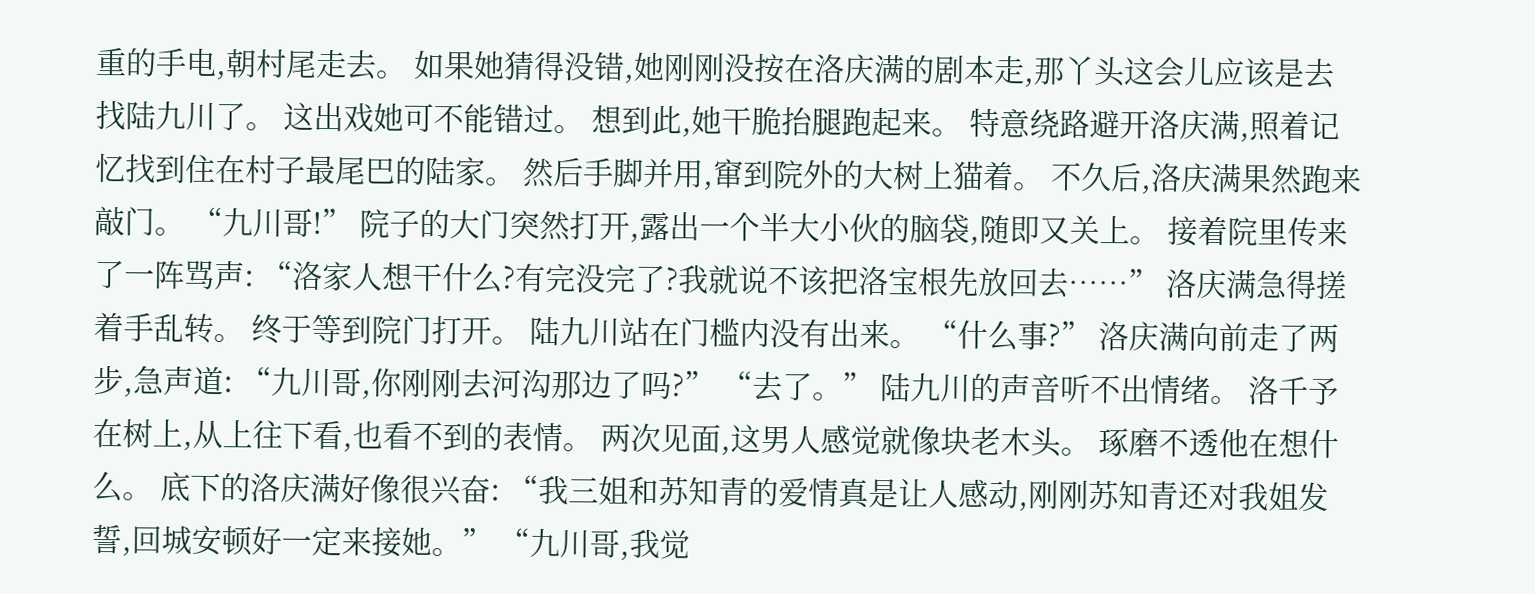重的手电,朝村尾走去。 如果她猜得没错,她刚刚没按在洛庆满的剧本走,那丫头这会儿应该是去找陆九川了。 这出戏她可不能错过。 想到此,她干脆抬腿跑起来。 特意绕路避开洛庆满,照着记忆找到住在村子最尾巴的陆家。 然后手脚并用,窜到院外的大树上猫着。 不久后,洛庆满果然跑来敲门。 “九川哥!” 院子的大门突然打开,露出一个半大小伙的脑袋,随即又关上。 接着院里传来了一阵骂声: “洛家人想干什么?有完没完了?我就说不该把洛宝根先放回去……” 洛庆满急得搓着手乱转。 终于等到院门打开。 陆九川站在门槛内没有出来。 “什么事?” 洛庆满向前走了两步,急声道: “九川哥,你刚刚去河沟那边了吗?” “去了。” 陆九川的声音听不出情绪。 洛千予在树上,从上往下看,也看不到的表情。 两次见面,这男人感觉就像块老木头。 琢磨不透他在想什么。 底下的洛庆满好像很兴奋: “我三姐和苏知青的爱情真是让人感动,刚刚苏知青还对我姐发誓,回城安顿好一定来接她。” “九川哥,我觉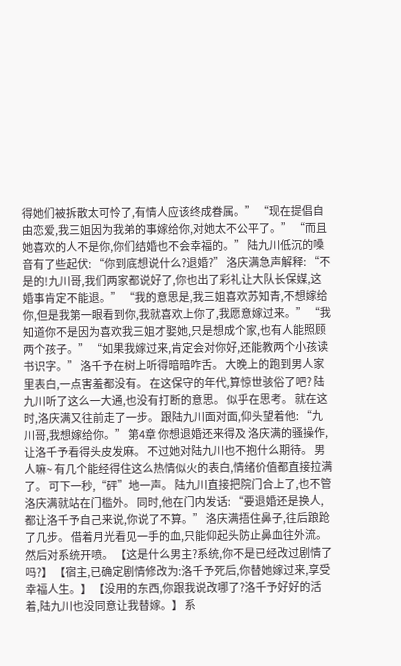得她们被拆散太可怜了,有情人应该终成眷属。” “现在提倡自由恋爱,我三姐因为我弟的事嫁给你,对她太不公平了。” “而且她喜欢的人不是你,你们结婚也不会幸福的。” 陆九川低沉的嗓音有了些起伏: “你到底想说什么?退婚?” 洛庆满急声解释: “不是的!九川哥,我们两家都说好了,你也出了彩礼让大队长保媒,这婚事肯定不能退。” “我的意思是,我三姐喜欢苏知青,不想嫁给你,但是我第一眼看到你,我就喜欢上你了,我愿意嫁过来。” “我知道你不是因为喜欢我三姐才娶她,只是想成个家,也有人能照顾两个孩子。” “如果我嫁过来,肯定会对你好,还能教两个小孩读书识字。” 洛千予在树上听得暗暗咋舌。 大晚上的跑到男人家里表白,一点害羞都没有。 在这保守的年代,算惊世骇俗了吧? 陆九川听了这么一大通,也没有打断的意思。 似乎在思考。 就在这时,洛庆满又往前走了一步。 跟陆九川面对面,仰头望着他: “九川哥,我想嫁给你。” 第4章 你想退婚还来得及 洛庆满的骚操作,让洛千予看得头皮发麻。 不过她对陆九川也不抱什么期待。 男人嘛~ 有几个能经得住这么热情似火的表白,情绪价值都直接拉满了。 可下一秒,“砰”地一声。 陆九川直接把院门合上了,也不管洛庆满就站在门槛外。 同时,他在门内发话: “要退婚还是换人,都让洛千予自己来说,你说了不算。” 洛庆满捂住鼻子,往后踉跄了几步。 借着月光看见一手的血,只能仰起头防止鼻血往外流。 然后对系统开喷。 【这是什么男主?系统,你不是已经改过剧情了吗?】 【宿主,已确定剧情修改为:洛千予死后,你替她嫁过来,享受幸福人生。】 【没用的东西,你跟我说改哪了?洛千予好好的活着,陆九川也没同意让我替嫁。】 系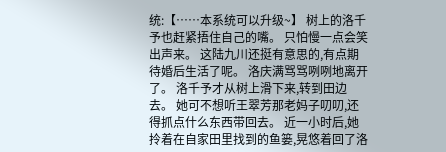统:【……本系统可以升级~】 树上的洛千予也赶紧捂住自己的嘴。 只怕慢一点会笑出声来。 这陆九川还挺有意思的,有点期待婚后生活了呢。 洛庆满骂骂咧咧地离开了。 洛千予才从树上滑下来,转到田边去。 她可不想听王翠芳那老妈子叨叨,还得抓点什么东西带回去。 近一小时后,她拎着在自家田里找到的鱼篓,晃悠着回了洛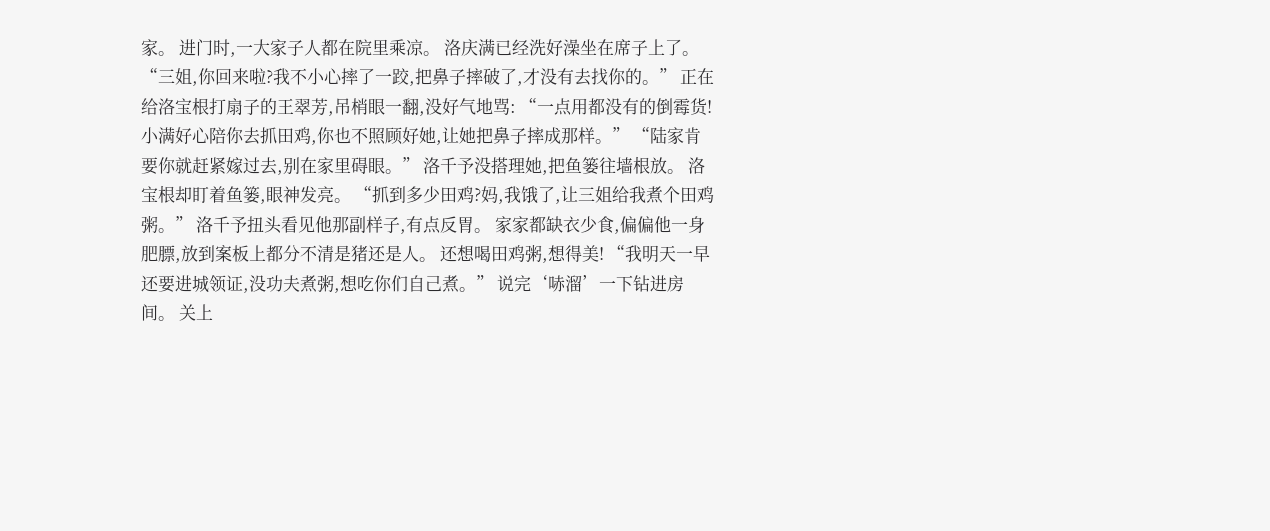家。 进门时,一大家子人都在院里乘凉。 洛庆满已经洗好澡坐在席子上了。 “三姐,你回来啦?我不小心摔了一跤,把鼻子摔破了,才没有去找你的。” 正在给洛宝根打扇子的王翠芳,吊梢眼一翻,没好气地骂: “一点用都没有的倒霉货!小满好心陪你去抓田鸡,你也不照顾好她,让她把鼻子摔成那样。” “陆家肯要你就赶紧嫁过去,别在家里碍眼。” 洛千予没搭理她,把鱼篓往墙根放。 洛宝根却盯着鱼篓,眼神发亮。 “抓到多少田鸡?妈,我饿了,让三姐给我煮个田鸡粥。” 洛千予扭头看见他那副样子,有点反胃。 家家都缺衣少食,偏偏他一身肥膘,放到案板上都分不清是猪还是人。 还想喝田鸡粥,想得美! “我明天一早还要进城领证,没功夫煮粥,想吃你们自己煮。” 说完‘哧溜’一下钻进房间。 关上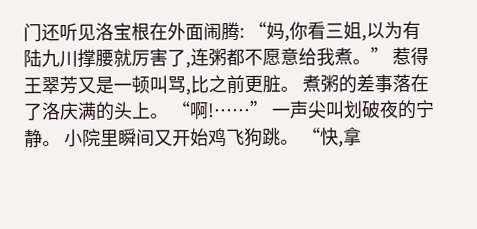门还听见洛宝根在外面闹腾: “妈,你看三姐,以为有陆九川撑腰就厉害了,连粥都不愿意给我煮。” 惹得王翠芳又是一顿叫骂,比之前更脏。 煮粥的差事落在了洛庆满的头上。 “啊!……” 一声尖叫划破夜的宁静。 小院里瞬间又开始鸡飞狗跳。 “快,拿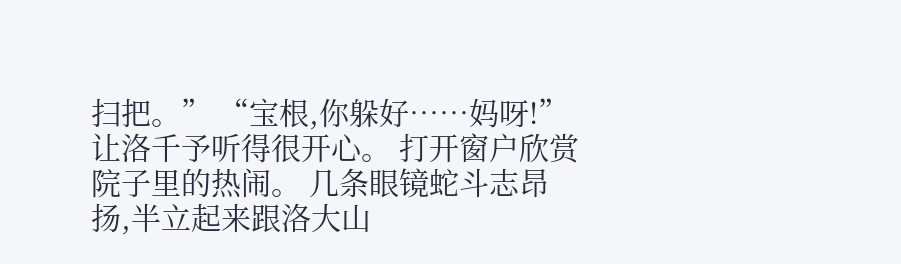扫把。” “宝根,你躲好……妈呀!” 让洛千予听得很开心。 打开窗户欣赏院子里的热闹。 几条眼镜蛇斗志昂扬,半立起来跟洛大山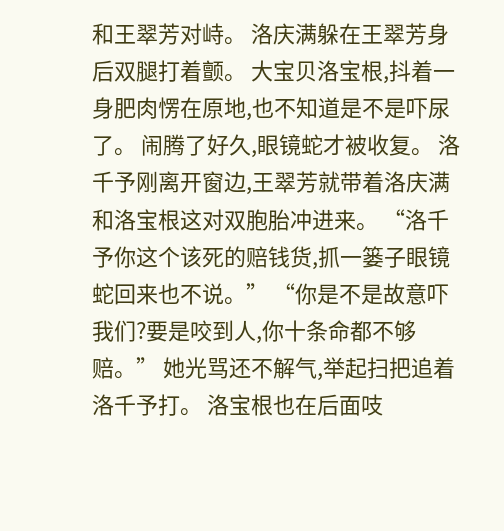和王翠芳对峙。 洛庆满躲在王翠芳身后双腿打着颤。 大宝贝洛宝根,抖着一身肥肉愣在原地,也不知道是不是吓尿了。 闹腾了好久,眼镜蛇才被收复。 洛千予刚离开窗边,王翠芳就带着洛庆满和洛宝根这对双胞胎冲进来。 “洛千予你这个该死的赔钱货,抓一篓子眼镜蛇回来也不说。” “你是不是故意吓我们?要是咬到人,你十条命都不够赔。” 她光骂还不解气,举起扫把追着洛千予打。 洛宝根也在后面吱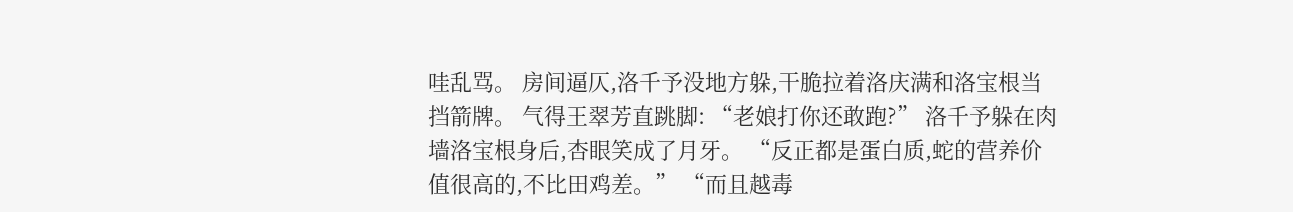哇乱骂。 房间逼仄,洛千予没地方躲,干脆拉着洛庆满和洛宝根当挡箭牌。 气得王翠芳直跳脚: “老娘打你还敢跑?” 洛千予躲在肉墙洛宝根身后,杏眼笑成了月牙。 “反正都是蛋白质,蛇的营养价值很高的,不比田鸡差。” “而且越毒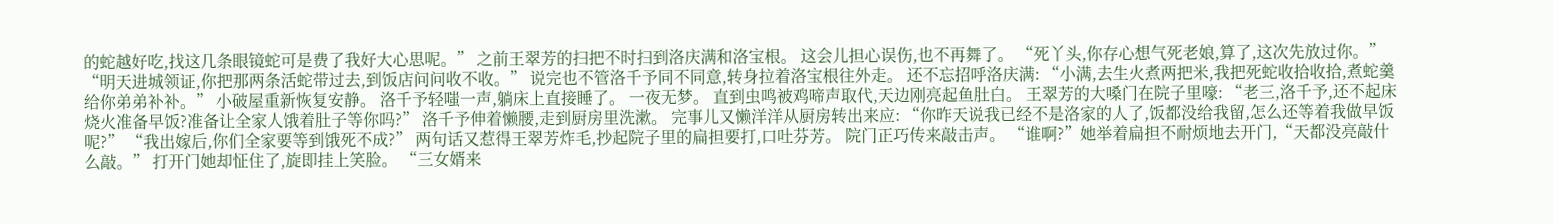的蛇越好吃,找这几条眼镜蛇可是费了我好大心思呢。” 之前王翠芳的扫把不时扫到洛庆满和洛宝根。 这会儿担心误伤,也不再舞了。 “死丫头,你存心想气死老娘,算了,这次先放过你。” “明天进城领证,你把那两条活蛇带过去,到饭店问问收不收。” 说完也不管洛千予同不同意,转身拉着洛宝根往外走。 还不忘招呼洛庆满: “小满,去生火煮两把米,我把死蛇收拾收拾,煮蛇羹给你弟弟补补。” 小破屋重新恢复安静。 洛千予轻嗤一声,躺床上直接睡了。 一夜无梦。 直到虫鸣被鸡啼声取代,天边刚亮起鱼肚白。 王翠芳的大嗓门在院子里嚎: “老三,洛千予,还不起床烧火准备早饭?准备让全家人饿着肚子等你吗?” 洛千予伸着懒腰,走到厨房里洗漱。 完事儿又懒洋洋从厨房转出来应: “你昨天说我已经不是洛家的人了,饭都没给我留,怎么还等着我做早饭呢?” “我出嫁后,你们全家要等到饿死不成?” 两句话又惹得王翠芳炸毛,抄起院子里的扁担要打,口吐芬芳。 院门正巧传来敲击声。 “谁啊?”她举着扁担不耐烦地去开门,“天都没亮敲什么敲。” 打开门她却怔住了,旋即挂上笑脸。 “三女婿来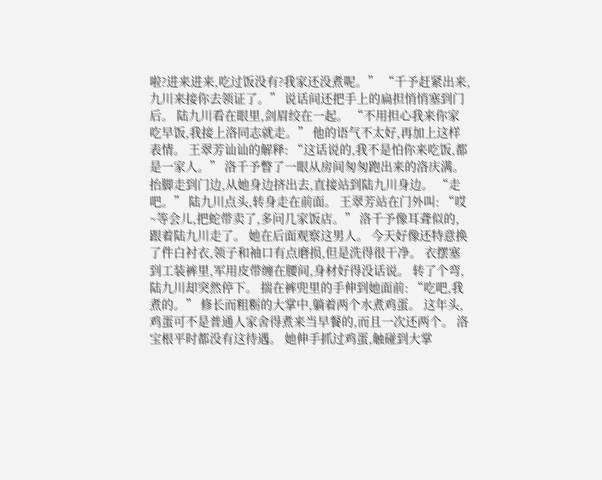啦?进来进来,吃过饭没有?我家还没煮呢。” “千予赶紧出来,九川来接你去领证了。” 说话间还把手上的扁担悄悄塞到门后。 陆九川看在眼里,剑眉绞在一起。 “不用担心我来你家吃早饭,我接上洛同志就走。” 他的语气不太好,再加上这样表情。 王翠芳讪讪的解释: “这话说的,我不是怕你来吃饭,都是一家人。” 洛千予瞥了一眼从房间匆匆跑出来的洛庆满。 抬脚走到门边,从她身边挤出去,直接站到陆九川身边。 “走吧。” 陆九川点头,转身走在前面。 王翠芳站在门外叫: “哎~等会儿,把蛇带卖了,多问几家饭店。” 洛千予像耳聋似的,跟着陆九川走了。 她在后面观察这男人。 今天好像还特意换了件白衬衣,领子和袖口有点磨损,但是洗得很干净。 衣摆塞到工装裤里,军用皮带缠在腰间,身材好得没话说。 转了个弯,陆九川却突然停下。 揣在裤兜里的手伸到她面前: “吃吧,我煮的。” 修长而粗粝的大掌中,躺着两个水煮鸡蛋。 这年头,鸡蛋可不是普通人家舍得煮来当早餐的,而且一次还两个。 洛宝根平时都没有这待遇。 她伸手抓过鸡蛋,触碰到大掌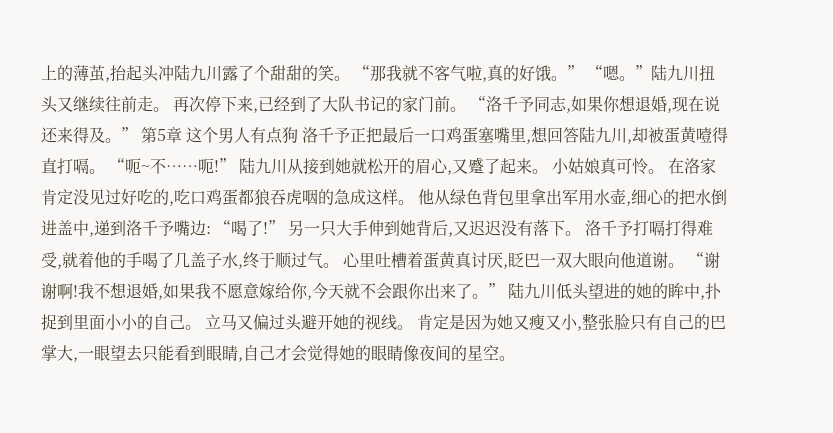上的薄茧,抬起头冲陆九川露了个甜甜的笑。 “那我就不客气啦,真的好饿。” “嗯。”陆九川扭头又继续往前走。 再次停下来,已经到了大队书记的家门前。 “洛千予同志,如果你想退婚,现在说还来得及。” 第5章 这个男人有点狗 洛千予正把最后一口鸡蛋塞嘴里,想回答陆九川,却被蛋黄噎得直打嗝。 “呃~不……呃!” 陆九川从接到她就松开的眉心,又蹙了起来。 小姑娘真可怜。 在洛家肯定没见过好吃的,吃口鸡蛋都狼吞虎咽的急成这样。 他从绿色背包里拿出军用水壶,细心的把水倒进盖中,递到洛千予嘴边: “喝了!” 另一只大手伸到她背后,又迟迟没有落下。 洛千予打嗝打得难受,就着他的手喝了几盖子水,终于顺过气。 心里吐槽着蛋黄真讨厌,眨巴一双大眼向他道谢。 “谢谢啊!我不想退婚,如果我不愿意嫁给你,今天就不会跟你出来了。” 陆九川低头望进的她的眸中,扑捉到里面小小的自己。 立马又偏过头避开她的视线。 肯定是因为她又瘦又小,整张脸只有自己的巴掌大,一眼望去只能看到眼睛,自己才会觉得她的眼睛像夜间的星空。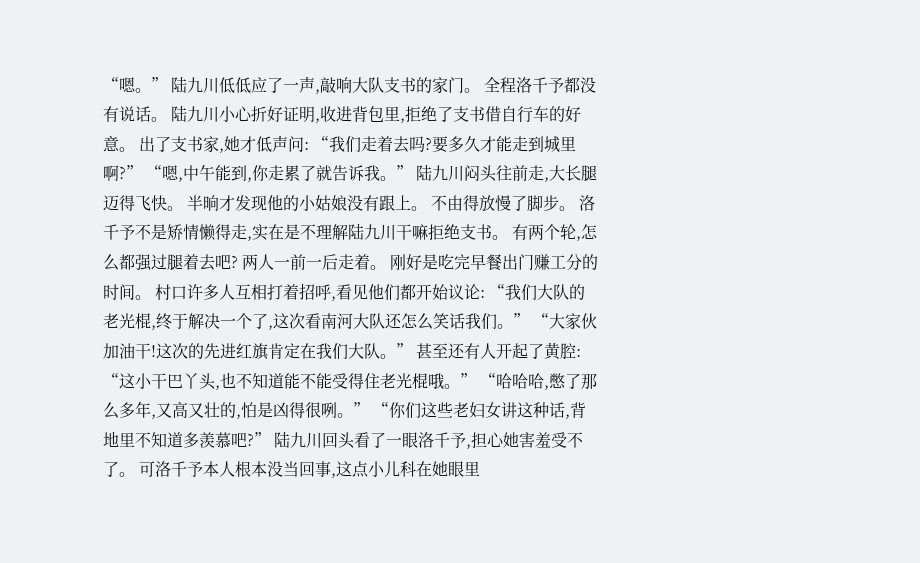“嗯。” 陆九川低低应了一声,敲响大队支书的家门。 全程洛千予都没有说话。 陆九川小心折好证明,收进背包里,拒绝了支书借自行车的好意。 出了支书家,她才低声问: “我们走着去吗?要多久才能走到城里啊?” “嗯,中午能到,你走累了就告诉我。” 陆九川闷头往前走,大长腿迈得飞快。 半晌才发现他的小姑娘没有跟上。 不由得放慢了脚步。 洛千予不是矫情懒得走,实在是不理解陆九川干嘛拒绝支书。 有两个轮,怎么都强过腿着去吧? 两人一前一后走着。 刚好是吃完早餐出门赚工分的时间。 村口许多人互相打着招呼,看见他们都开始议论: “我们大队的老光棍,终于解决一个了,这次看南河大队还怎么笑话我们。” “大家伙加油干!这次的先进红旗肯定在我们大队。” 甚至还有人开起了黄腔: “这小干巴丫头,也不知道能不能受得住老光棍哦。” “哈哈哈,憋了那么多年,又高又壮的,怕是凶得很咧。” “你们这些老妇女讲这种话,背地里不知道多羡慕吧?” 陆九川回头看了一眼洛千予,担心她害羞受不了。 可洛千予本人根本没当回事,这点小儿科在她眼里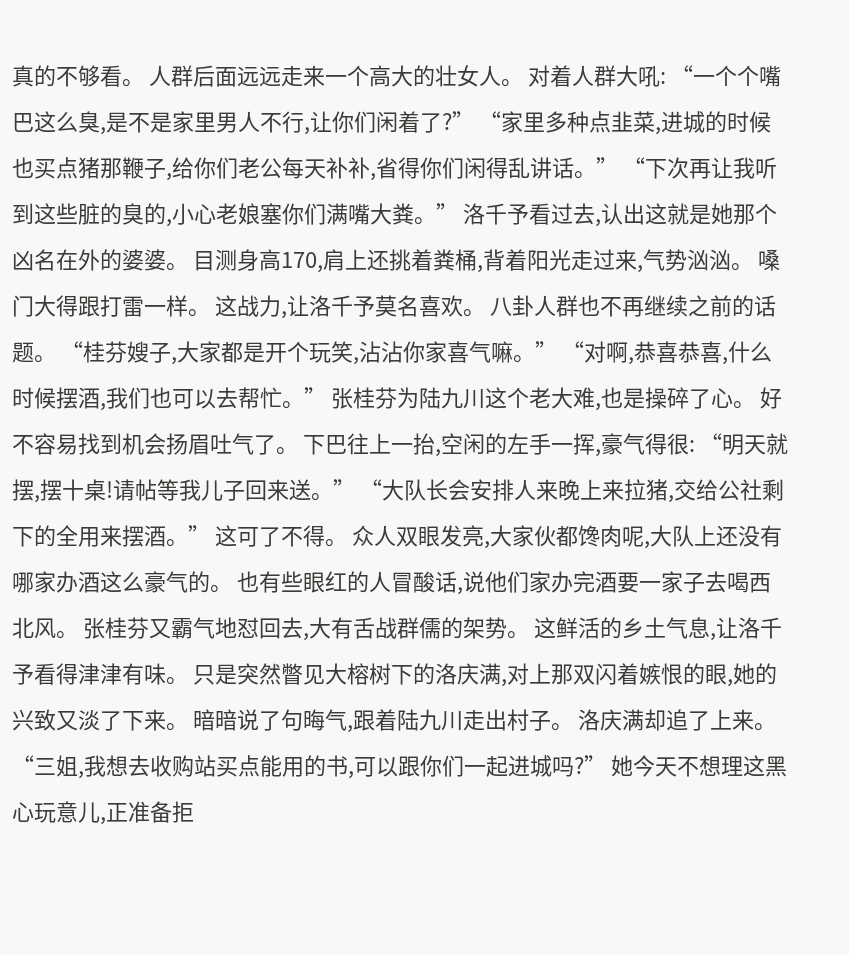真的不够看。 人群后面远远走来一个高大的壮女人。 对着人群大吼: “一个个嘴巴这么臭,是不是家里男人不行,让你们闲着了?” “家里多种点韭菜,进城的时候也买点猪那鞭子,给你们老公每天补补,省得你们闲得乱讲话。” “下次再让我听到这些脏的臭的,小心老娘塞你们满嘴大粪。” 洛千予看过去,认出这就是她那个凶名在外的婆婆。 目测身高170,肩上还挑着粪桶,背着阳光走过来,气势汹汹。 嗓门大得跟打雷一样。 这战力,让洛千予莫名喜欢。 八卦人群也不再继续之前的话题。 “桂芬嫂子,大家都是开个玩笑,沾沾你家喜气嘛。” “对啊,恭喜恭喜,什么时候摆酒,我们也可以去帮忙。” 张桂芬为陆九川这个老大难,也是操碎了心。 好不容易找到机会扬眉吐气了。 下巴往上一抬,空闲的左手一挥,豪气得很: “明天就摆,摆十桌!请帖等我儿子回来送。” “大队长会安排人来晚上来拉猪,交给公社剩下的全用来摆酒。” 这可了不得。 众人双眼发亮,大家伙都馋肉呢,大队上还没有哪家办酒这么豪气的。 也有些眼红的人冒酸话,说他们家办完酒要一家子去喝西北风。 张桂芬又霸气地怼回去,大有舌战群儒的架势。 这鲜活的乡土气息,让洛千予看得津津有味。 只是突然瞥见大榕树下的洛庆满,对上那双闪着嫉恨的眼,她的兴致又淡了下来。 暗暗说了句晦气,跟着陆九川走出村子。 洛庆满却追了上来。 “三姐,我想去收购站买点能用的书,可以跟你们一起进城吗?” 她今天不想理这黑心玩意儿,正准备拒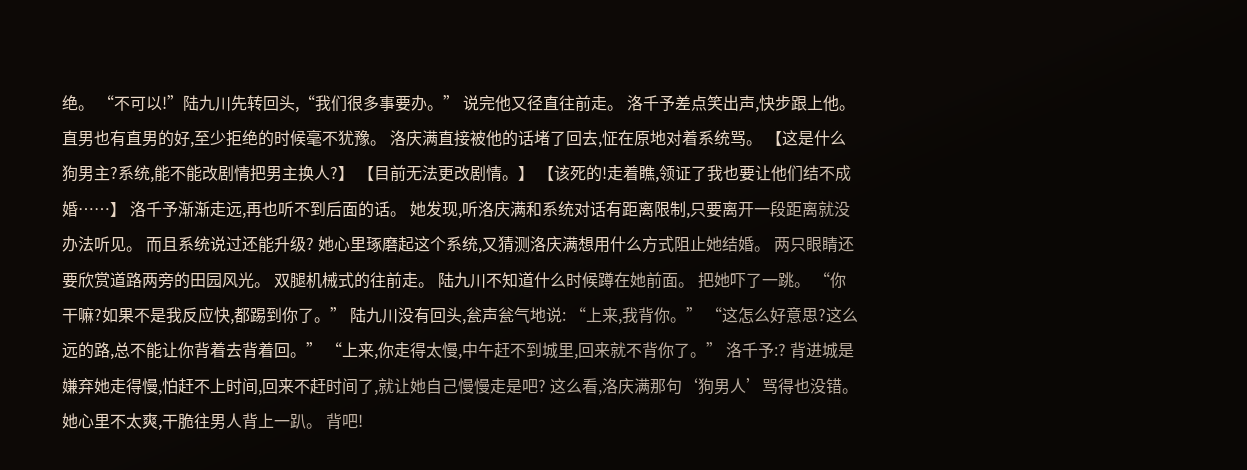绝。 “不可以!”陆九川先转回头,“我们很多事要办。” 说完他又径直往前走。 洛千予差点笑出声,快步跟上他。 直男也有直男的好,至少拒绝的时候毫不犹豫。 洛庆满直接被他的话堵了回去,怔在原地对着系统骂。 【这是什么狗男主?系统,能不能改剧情把男主换人?】 【目前无法更改剧情。】 【该死的!走着瞧,领证了我也要让他们结不成婚……】 洛千予渐渐走远,再也听不到后面的话。 她发现,听洛庆满和系统对话有距离限制,只要离开一段距离就没办法听见。 而且系统说过还能升级? 她心里琢磨起这个系统,又猜测洛庆满想用什么方式阻止她结婚。 两只眼睛还要欣赏道路两旁的田园风光。 双腿机械式的往前走。 陆九川不知道什么时候蹲在她前面。 把她吓了一跳。 “你干嘛?如果不是我反应快,都踢到你了。” 陆九川没有回头,瓮声瓮气地说: “上来,我背你。” “这怎么好意思?这么远的路,总不能让你背着去背着回。” “上来,你走得太慢,中午赶不到城里,回来就不背你了。” 洛千予:? 背进城是嫌弃她走得慢,怕赶不上时间,回来不赶时间了,就让她自己慢慢走是吧? 这么看,洛庆满那句‘狗男人’骂得也没错。 她心里不太爽,干脆往男人背上一趴。 背吧!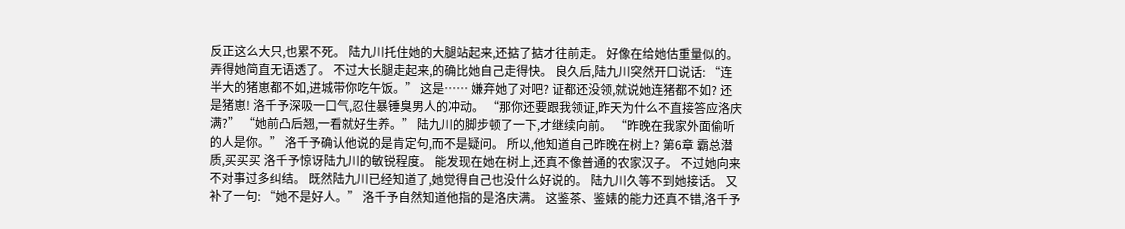反正这么大只,也累不死。 陆九川托住她的大腿站起来,还掂了掂才往前走。 好像在给她估重量似的。 弄得她简直无语透了。 不过大长腿走起来,的确比她自己走得快。 良久后,陆九川突然开口说话: “连半大的猪崽都不如,进城带你吃午饭。” 这是…… 嫌弃她了对吧? 证都还没领,就说她连猪都不如? 还是猪崽! 洛千予深吸一口气,忍住暴锤臭男人的冲动。 “那你还要跟我领证,昨天为什么不直接答应洛庆满?” “她前凸后翘,一看就好生养。” 陆九川的脚步顿了一下,才继续向前。 “昨晚在我家外面偷听的人是你。” 洛千予确认他说的是肯定句,而不是疑问。 所以,他知道自己昨晚在树上? 第6章 霸总潜质,买买买 洛千予惊讶陆九川的敏锐程度。 能发现在她在树上,还真不像普通的农家汉子。 不过她向来不对事过多纠结。 既然陆九川已经知道了,她觉得自己也没什么好说的。 陆九川久等不到她接话。 又补了一句: “她不是好人。” 洛千予自然知道他指的是洛庆满。 这鉴茶、鉴婊的能力还真不错,洛千予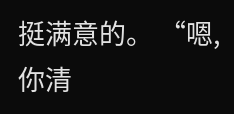挺满意的。 “嗯,你清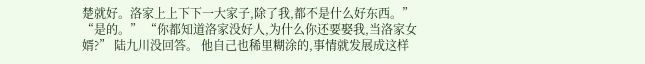楚就好。洛家上上下下一大家子,除了我,都不是什么好东西。” “是的。” “你都知道洛家没好人,为什么你还要娶我,当洛家女婿?” 陆九川没回答。 他自己也稀里糊涂的,事情就发展成这样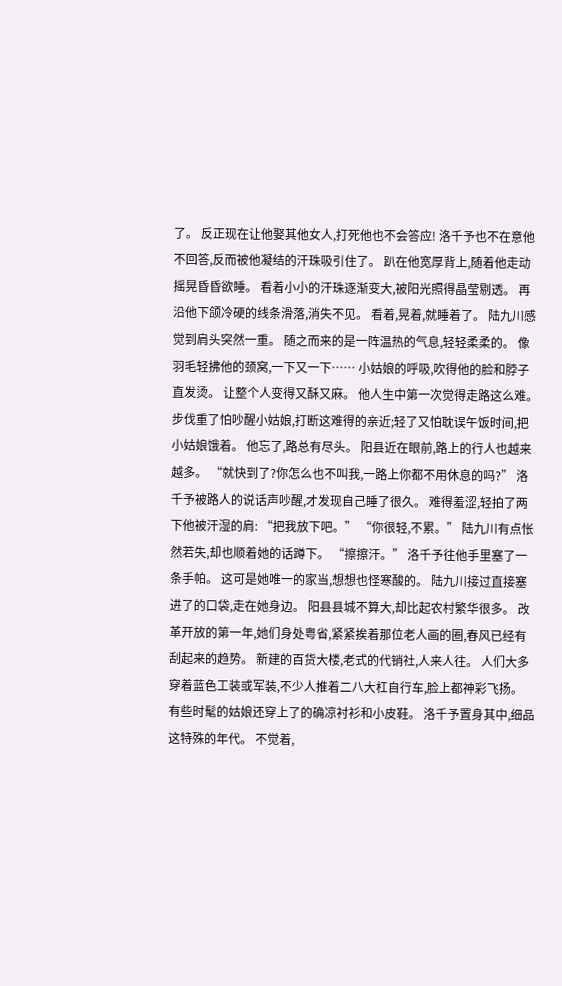了。 反正现在让他娶其他女人,打死他也不会答应! 洛千予也不在意他不回答,反而被他凝结的汗珠吸引住了。 趴在他宽厚背上,随着他走动摇晃昏昏欲睡。 看着小小的汗珠逐渐变大,被阳光照得晶莹剔透。 再沿他下颌冷硬的线条滑落,消失不见。 看着,晃着,就睡着了。 陆九川感觉到肩头突然一重。 随之而来的是一阵温热的气息,轻轻柔柔的。 像羽毛轻拂他的颈窝,一下又一下…… 小姑娘的呼吸,吹得他的脸和脖子直发烫。 让整个人变得又酥又麻。 他人生中第一次觉得走路这么难。 步伐重了怕吵醒小姑娘,打断这难得的亲近;轻了又怕耽误午饭时间,把小姑娘饿着。 他忘了,路总有尽头。 阳县近在眼前,路上的行人也越来越多。 “就快到了?你怎么也不叫我,一路上你都不用休息的吗?” 洛千予被路人的说话声吵醒,才发现自己睡了很久。 难得羞涩,轻拍了两下他被汗湿的肩: “把我放下吧。” “你很轻,不累。” 陆九川有点怅然若失,却也顺着她的话蹲下。 “擦擦汗。” 洛千予往他手里塞了一条手帕。 这可是她唯一的家当,想想也怪寒酸的。 陆九川接过直接塞进了的口袋,走在她身边。 阳县县城不算大,却比起农村繁华很多。 改革开放的第一年,她们身处粤省,紧紧挨着那位老人画的圈,春风已经有刮起来的趋势。 新建的百货大楼,老式的代销社,人来人往。 人们大多穿着蓝色工装或军装,不少人推着二八大杠自行车,脸上都神彩飞扬。 有些时髦的姑娘还穿上了的确凉衬衫和小皮鞋。 洛千予置身其中,细品这特殊的年代。 不觉着,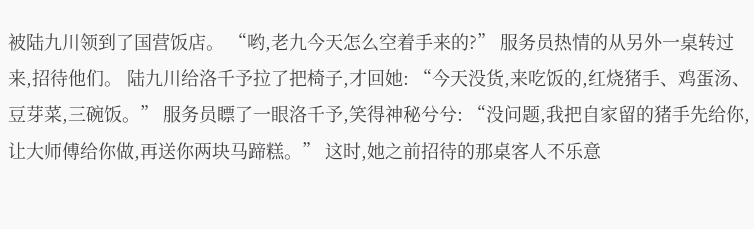被陆九川领到了国营饭店。 “哟,老九今天怎么空着手来的?” 服务员热情的从另外一桌转过来,招待他们。 陆九川给洛千予拉了把椅子,才回她: “今天没货,来吃饭的,红烧猪手、鸡蛋汤、豆芽菜,三碗饭。” 服务员瞟了一眼洛千予,笑得神秘兮兮: “没问题,我把自家留的猪手先给你,让大师傅给你做,再送你两块马蹄糕。” 这时,她之前招待的那桌客人不乐意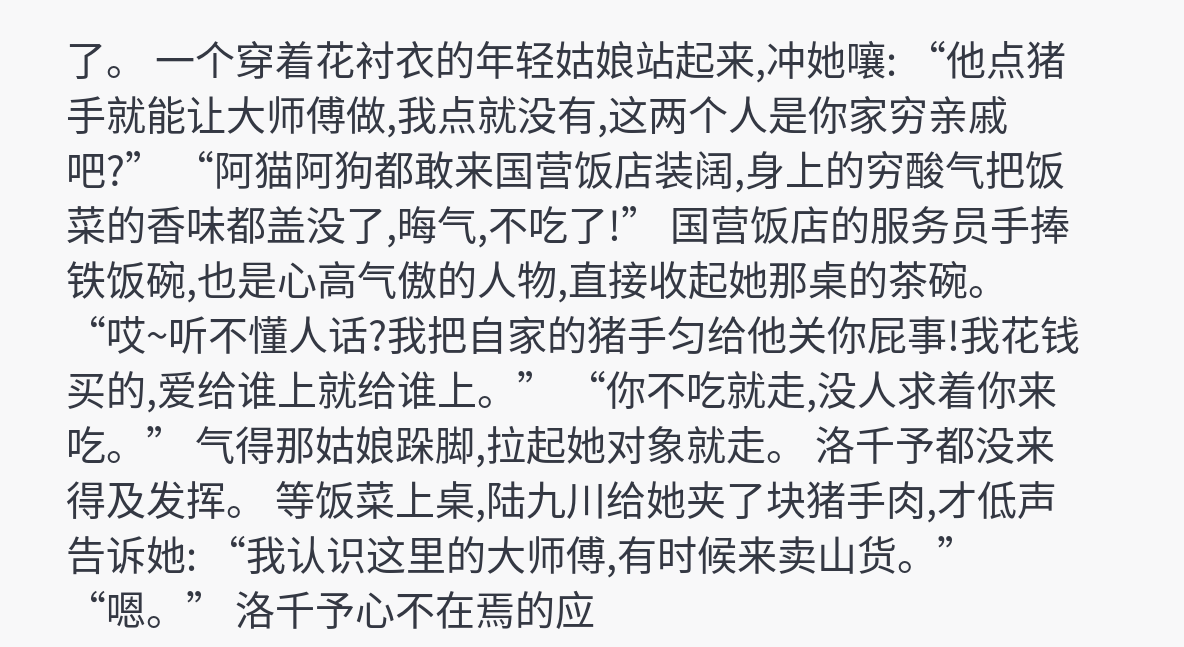了。 一个穿着花衬衣的年轻姑娘站起来,冲她嚷: “他点猪手就能让大师傅做,我点就没有,这两个人是你家穷亲戚吧?” “阿猫阿狗都敢来国营饭店装阔,身上的穷酸气把饭菜的香味都盖没了,晦气,不吃了!” 国营饭店的服务员手捧铁饭碗,也是心高气傲的人物,直接收起她那桌的茶碗。 “哎~听不懂人话?我把自家的猪手匀给他关你屁事!我花钱买的,爱给谁上就给谁上。” “你不吃就走,没人求着你来吃。” 气得那姑娘跺脚,拉起她对象就走。 洛千予都没来得及发挥。 等饭菜上桌,陆九川给她夹了块猪手肉,才低声告诉她: “我认识这里的大师傅,有时候来卖山货。” “嗯。” 洛千予心不在焉的应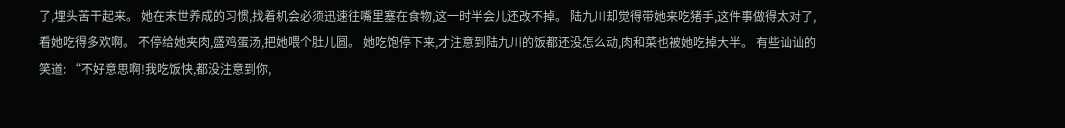了,埋头苦干起来。 她在末世养成的习惯,找着机会必须迅速往嘴里塞在食物,这一时半会儿还改不掉。 陆九川却觉得带她来吃猪手,这件事做得太对了,看她吃得多欢啊。 不停给她夹肉,盛鸡蛋汤,把她喂个肚儿圆。 她吃饱停下来,才注意到陆九川的饭都还没怎么动,肉和菜也被她吃掉大半。 有些讪讪的笑道: “不好意思啊!我吃饭快,都没注意到你,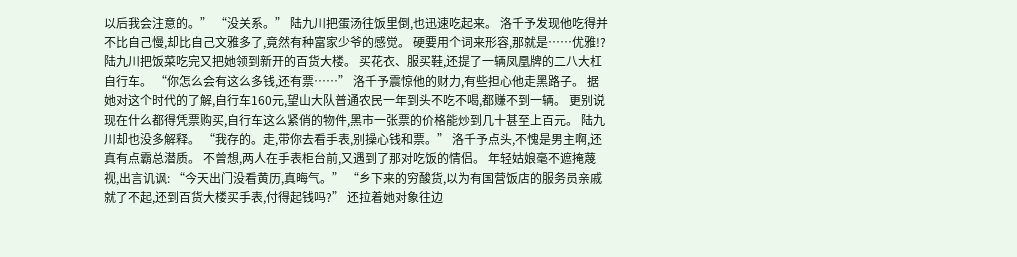以后我会注意的。” “没关系。” 陆九川把蛋汤往饭里倒,也迅速吃起来。 洛千予发现他吃得并不比自己慢,却比自己文雅多了,竟然有种富家少爷的感觉。 硬要用个词来形容,那就是……优雅!? 陆九川把饭菜吃完又把她领到新开的百货大楼。 买花衣、服买鞋,还提了一辆凤凰牌的二八大杠自行车。 “你怎么会有这么多钱,还有票……” 洛千予震惊他的财力,有些担心他走黑路子。 据她对这个时代的了解,自行车160元,望山大队普通农民一年到头不吃不喝,都赚不到一辆。 更别说现在什么都得凭票购买,自行车这么紧俏的物件,黑市一张票的价格能炒到几十甚至上百元。 陆九川却也没多解释。 “我存的。走,带你去看手表,别操心钱和票。” 洛千予点头,不愧是男主啊,还真有点霸总潜质。 不曾想,两人在手表柜台前,又遇到了那对吃饭的情侣。 年轻姑娘毫不遮掩蔑视,出言讥讽: “今天出门没看黄历,真晦气。” “乡下来的穷酸货,以为有国营饭店的服务员亲戚就了不起,还到百货大楼买手表,付得起钱吗?” 还拉着她对象往边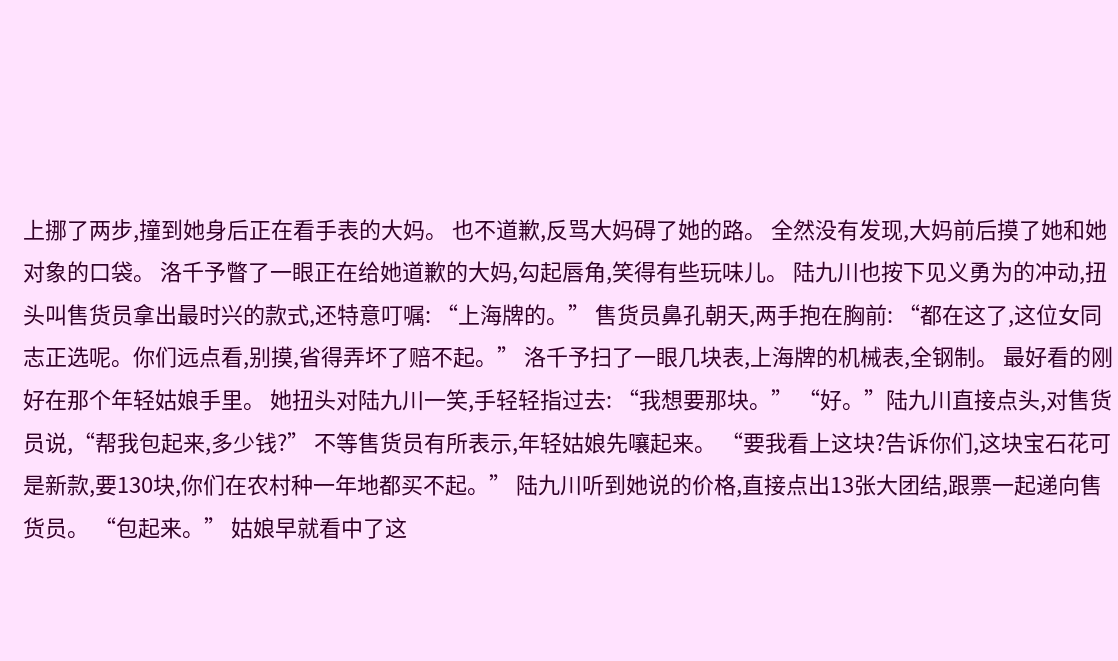上挪了两步,撞到她身后正在看手表的大妈。 也不道歉,反骂大妈碍了她的路。 全然没有发现,大妈前后摸了她和她对象的口袋。 洛千予瞥了一眼正在给她道歉的大妈,勾起唇角,笑得有些玩味儿。 陆九川也按下见义勇为的冲动,扭头叫售货员拿出最时兴的款式,还特意叮嘱: “上海牌的。” 售货员鼻孔朝天,两手抱在胸前: “都在这了,这位女同志正选呢。你们远点看,别摸,省得弄坏了赔不起。” 洛千予扫了一眼几块表,上海牌的机械表,全钢制。 最好看的刚好在那个年轻姑娘手里。 她扭头对陆九川一笑,手轻轻指过去: “我想要那块。” “好。”陆九川直接点头,对售货员说,“帮我包起来,多少钱?” 不等售货员有所表示,年轻姑娘先嚷起来。 “要我看上这块?告诉你们,这块宝石花可是新款,要130块,你们在农村种一年地都买不起。” 陆九川听到她说的价格,直接点出13张大团结,跟票一起递向售货员。 “包起来。” 姑娘早就看中了这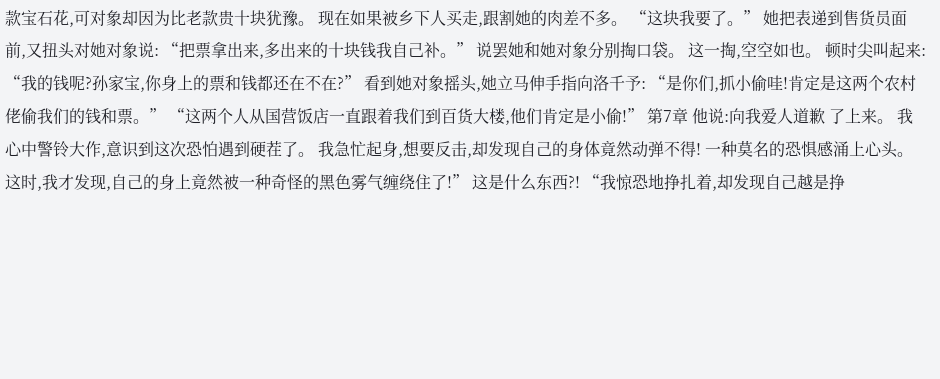款宝石花,可对象却因为比老款贵十块犹豫。 现在如果被乡下人买走,跟割她的肉差不多。 “这块我要了。” 她把表递到售货员面前,又扭头对她对象说: “把票拿出来,多出来的十块钱我自己补。” 说罢她和她对象分别掏口袋。 这一掏,空空如也。 顿时尖叫起来: “我的钱呢?孙家宝,你身上的票和钱都还在不在?” 看到她对象摇头,她立马伸手指向洛千予: “是你们,抓小偷哇!肯定是这两个农村佬偷我们的钱和票。” “这两个人从国营饭店一直跟着我们到百货大楼,他们肯定是小偷!” 第7章 他说:向我爱人道歉 了上来。 我心中警铃大作,意识到这次恐怕遇到硬茬了。 我急忙起身,想要反击,却发现自己的身体竟然动弹不得! 一种莫名的恐惧感涌上心头。 这时,我才发现,自己的身上竟然被一种奇怪的黑色雾气缠绕住了!” 这是什么东西?! “我惊恐地挣扎着,却发现自己越是挣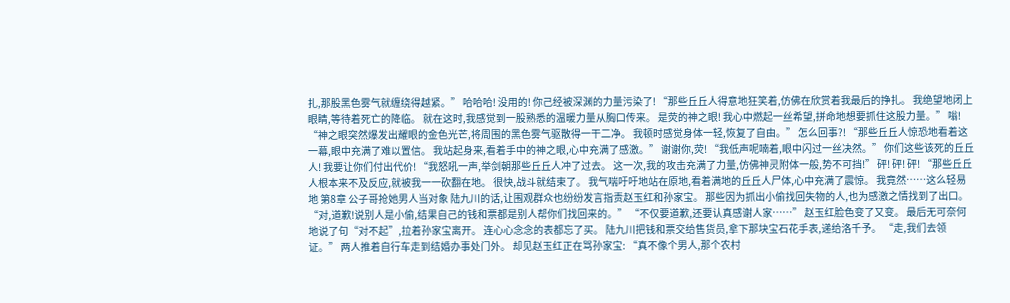扎,那股黑色雾气就缠绕得越紧。” 哈哈哈! 没用的! 你己经被深渊的力量污染了! “那些丘丘人得意地狂笑着,仿佛在欣赏着我最后的挣扎。 我绝望地闭上眼睛,等待着死亡的降临。 就在这时,我感觉到一股熟悉的温暖力量从胸口传来。 是荧的神之眼! 我心中燃起一丝希望,拼命地想要抓住这股力量。” 嗡! “神之眼突然爆发出耀眼的金色光芒,将周围的黑色雾气驱散得一干二净。 我顿时感觉身体一轻,恢复了自由。” 怎么回事?! “那些丘丘人惊恐地看着这一幕,眼中充满了难以置信。 我站起身来,看着手中的神之眼,心中充满了感激。” 谢谢你,荧! “我低声呢喃着,眼中闪过一丝决然。” 你们这些该死的丘丘人! 我要让你们付出代价! “我怒吼一声,举剑朝那些丘丘人冲了过去。 这一次,我的攻击充满了力量,仿佛神灵附体一般,势不可挡!” 砰! 砰! 砰! “那些丘丘人根本来不及反应,就被我一一砍翻在地。 很快,战斗就结束了。 我气喘吁吁地站在原地,看着满地的丘丘人尸体,心中充满了震惊。 我竟然……这么轻易地 第8章 公子哥抢她男人当对象 陆九川的话,让围观群众也纷纷发言指责赵玉红和孙家宝。 那些因为抓出小偷找回失物的人,也为感激之情找到了出口。 “对,道歉!说别人是小偷,结果自己的钱和票都是别人帮你们找回来的。” “不仅要道歉,还要认真感谢人家……” 赵玉红脸色变了又变。 最后无可奈何地说了句“对不起”,拉着孙家宝离开。 连心心念念的表都忘了买。 陆九川把钱和票交给售货员,拿下那块宝石花手表,递给洛千予。 “走,我们去领证。” 两人推着自行车走到结婚办事处门外。 却见赵玉红正在骂孙家宝: “真不像个男人,那个农村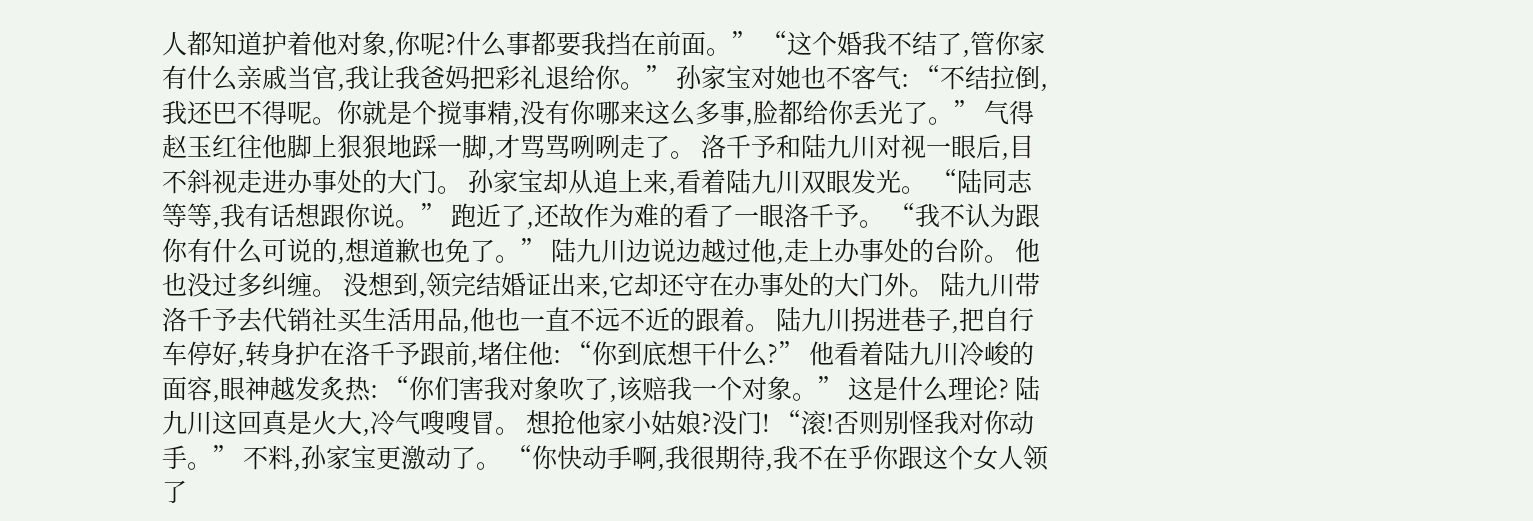人都知道护着他对象,你呢?什么事都要我挡在前面。” “这个婚我不结了,管你家有什么亲戚当官,我让我爸妈把彩礼退给你。” 孙家宝对她也不客气: “不结拉倒,我还巴不得呢。你就是个搅事精,没有你哪来这么多事,脸都给你丢光了。” 气得赵玉红往他脚上狠狠地踩一脚,才骂骂咧咧走了。 洛千予和陆九川对视一眼后,目不斜视走进办事处的大门。 孙家宝却从追上来,看着陆九川双眼发光。 “陆同志等等,我有话想跟你说。” 跑近了,还故作为难的看了一眼洛千予。 “我不认为跟你有什么可说的,想道歉也免了。” 陆九川边说边越过他,走上办事处的台阶。 他也没过多纠缠。 没想到,领完结婚证出来,它却还守在办事处的大门外。 陆九川带洛千予去代销社买生活用品,他也一直不远不近的跟着。 陆九川拐进巷子,把自行车停好,转身护在洛千予跟前,堵住他: “你到底想干什么?” 他看着陆九川冷峻的面容,眼神越发炙热: “你们害我对象吹了,该赔我一个对象。” 这是什么理论? 陆九川这回真是火大,冷气嗖嗖冒。 想抢他家小姑娘?没门! “滚!否则别怪我对你动手。” 不料,孙家宝更激动了。 “你快动手啊,我很期待,我不在乎你跟这个女人领了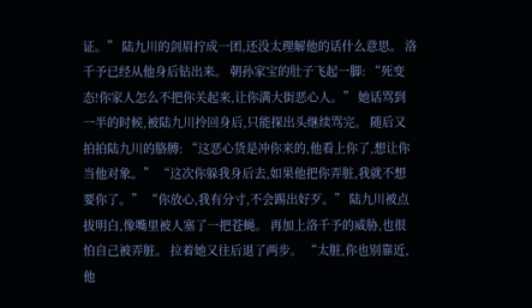证。” 陆九川的剑眉拧成一团,还没太理解他的话什么意思。 洛千予已经从他身后钻出来。 朝孙家宝的肚子飞起一脚: “死变态!你家人怎么不把你关起来,让你满大街恶心人。” 她话骂到一半的时候,被陆九川拎回身后,只能探出头继续骂完。 随后又拍拍陆九川的胳膊: “这恶心货是冲你来的,他看上你了,想让你当他对象。” “这次你躲我身后去,如果他把你弄脏,我就不想要你了。” “你放心,我有分寸,不会踢出好歹。” 陆九川被点拔明白,像嘴里被人塞了一把苍蝇。 再加上洛千予的威胁,也很怕自己被弄脏。 拉着她又往后退了两步。 “太脏,你也别靠近,他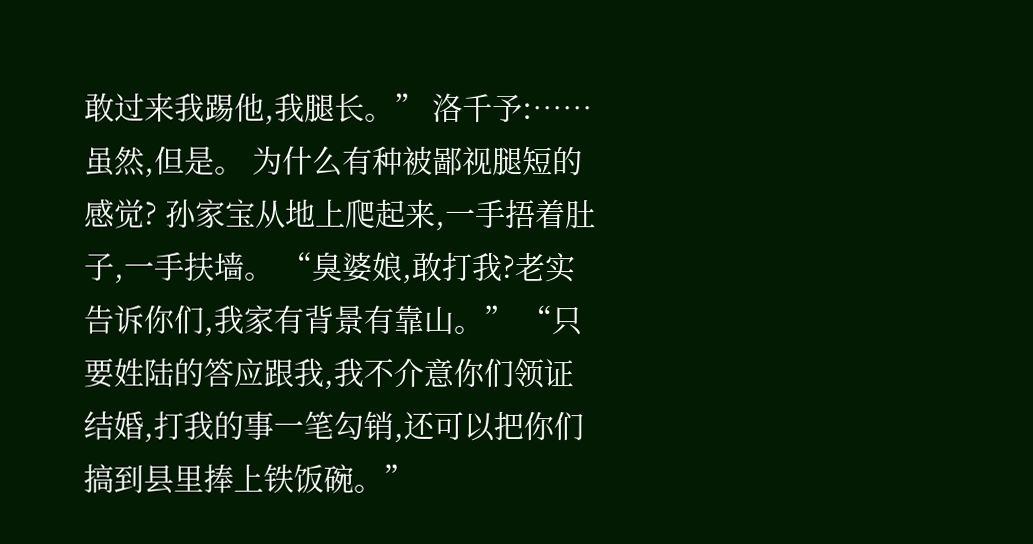敢过来我踢他,我腿长。” 洛千予:…… 虽然,但是。 为什么有种被鄙视腿短的感觉? 孙家宝从地上爬起来,一手捂着肚子,一手扶墙。 “臭婆娘,敢打我?老实告诉你们,我家有背景有靠山。” “只要姓陆的答应跟我,我不介意你们领证结婚,打我的事一笔勾销,还可以把你们搞到县里捧上铁饭碗。”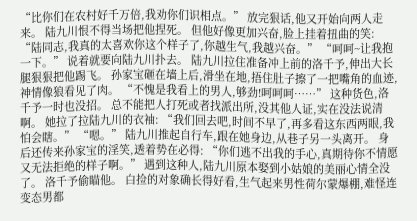“比你们在农村好千万倍,我劝你们识相点。” 放完狠话,他又开始向两人走来。 陆九川恨不得当场把他捏死。 但他好像更加兴奋,脸上挂着扭曲的笑: “陆同志,我真的太喜欢你这个样子了,你越生气,我越兴奋。” “呵呵~让我抱一下。” 说着就要向陆九川扑去。 陆九川拉住准备冲上前的洛千予,伸出大长腿狠狠把他踢飞。 孙家宝砸在墙上后,滑坐在地,捂住肚子擦了一把嘴角的血迹,神情像狼看见了肉。 “不愧是我看上的男人,够劲!呵呵呵……” 这种货色,洛千予一时也没招。 总不能把人打死或者找派出所,没其他人证,实在没法说清啊。 她拉了拉陆九川的衣袖: “我们回去吧,时间不早了,再多看这东西两眼,我怕会瞎。” “嗯。” 陆九川推起自行车,跟在她身边,从巷子另一头离开。 身后还传来孙家宝的淫笑,透着势在必得: “你们逃不出我的手心,真期待你不情愿又无法拒绝的样子啊。” 遇到这种人,陆九川原本娶到小姑娘的美丽心情全没了。 洛千予偷瞄他。 白捡的对象确长得好看,生气起来男性荷尔蒙爆棚,难怪连变态男都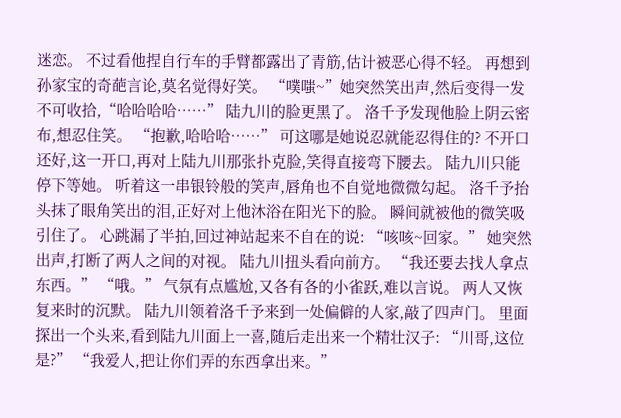迷恋。 不过看他捏自行车的手臂都露出了青筋,估计被恶心得不轻。 再想到孙家宝的奇葩言论,莫名觉得好笑。 “噗嗤~”她突然笑出声,然后变得一发不可收拾,“哈哈哈哈……” 陆九川的脸更黑了。 洛千予发现他脸上阴云密布,想忍住笑。 “抱歉,哈哈哈……” 可这哪是她说忍就能忍得住的? 不开口还好,这一开口,再对上陆九川那张扑克脸,笑得直接弯下腰去。 陆九川只能停下等她。 听着这一串银铃般的笑声,唇角也不自觉地微微勾起。 洛千予抬头抹了眼角笑出的泪,正好对上他沐浴在阳光下的脸。 瞬间就被他的微笑吸引住了。 心跳漏了半拍,回过神站起来不自在的说: “咳咳~回家。” 她突然出声,打断了两人之间的对视。 陆九川扭头看向前方。 “我还要去找人拿点东西。” “哦。” 气氛有点尴尬,又各有各的小雀跃,难以言说。 两人又恢复来时的沉默。 陆九川领着洛千予来到一处偏僻的人家,敲了四声门。 里面探出一个头来,看到陆九川面上一喜,随后走出来一个精壮汉子: “川哥,这位是?” “我爱人,把让你们弄的东西拿出来。”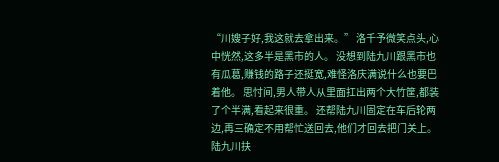“川嫂子好,我这就去拿出来。” 洛千予微笑点头,心中恍然,这多半是黑市的人。 没想到陆九川跟黑市也有瓜葛,赚钱的路子还挺宽,难怪洛庆满说什么也要巴着他。 思忖间,男人带人从里面扛出两个大竹筐,都装了个半满,看起来很重。 还帮陆九川固定在车后轮两边,再三确定不用帮忙送回去,他们才回去把门关上。 陆九川扶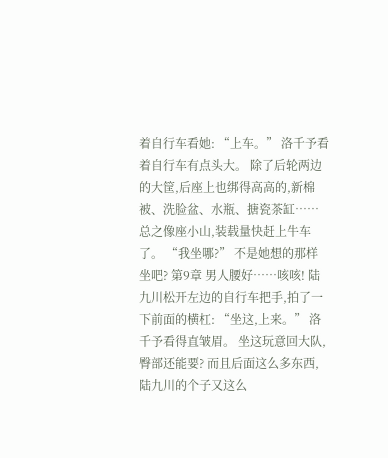着自行车看她: “上车。” 洛千予看着自行车有点头大。 除了后轮两边的大筐,后座上也绑得高高的,新棉被、洗脸盆、水瓶、搪瓷茶缸…… 总之像座小山,装载量快赶上牛车了。 “我坐哪?” 不是她想的那样坐吧? 第9章 男人腰好……咳咳! 陆九川松开左边的自行车把手,拍了一下前面的横杠: “坐这,上来。” 洛千予看得直皱眉。 坐这玩意回大队,臀部还能要? 而且后面这么多东西,陆九川的个子又这么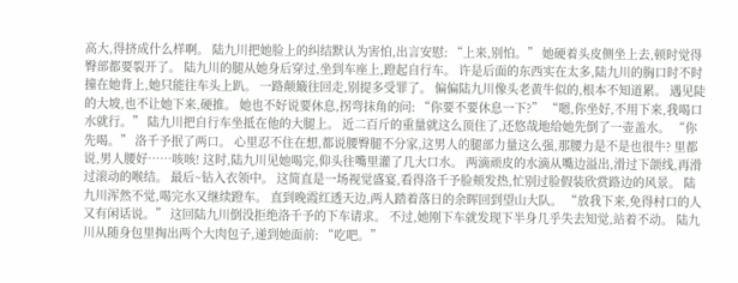高大,得挤成什么样啊。 陆九川把她脸上的纠结默认为害怕,出言安慰: “上来,别怕。” 她硬着头皮侧坐上去,顿时觉得臀部都要裂开了。 陆九川的腿从她身后穿过,坐到车座上,蹬起自行车。 许是后面的东西实在太多,陆九川的胸口时不时撞在她背上,她只能往车头上趴。 一路颠簸往回走,别提多受罪了。 偏偏陆九川像头老黄牛似的,根本不知道累。 遇见陡的大坡,也不让她下来,硬推。 她也不好说要休息,拐弯抹角的问: “你要不要休息一下?” “嗯,你坐好,不用下来,我喝口水就行。” 陆九川把自行车坐抵在他的大腿上。 近二百斤的重量就这么顶住了,还悠哉地给她先倒了一壶盖水。 “你先喝。” 洛千予抿了两口。 心里忍不住在想,都说腰臀腿不分家,这男人的腿部力量这么强,那腰力是不是也很牛? 里都说,男人腰好……咳咳! 这时,陆九川见她喝完,仰头往嘴里灌了几大口水。 两滴顽皮的水滴从嘴边溢出,滑过下颌线,再滑过滚动的喉结。 最后~钻入衣领中。 这简直是一场视觉盛宴,看得洛千予脸颊发热,忙别过脸假装欣赏路边的风景。 陆九川浑然不觉,喝完水又继续蹬车。 直到晚霞红透天边,两人踏着落日的余晖回到望山大队。 “放我下来,免得村口的人又有闲话说。” 这回陆九川倒没拒绝洛千予的下车请求。 不过,她刚下车就发现下半身几乎失去知觉,站着不动。 陆九川从随身包里掏出两个大肉包子,递到她面前: “吃吧。”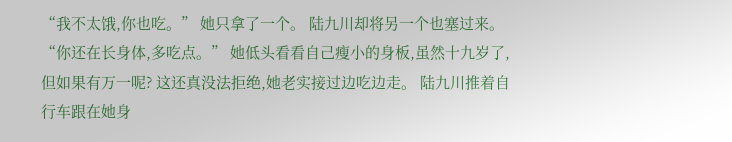“我不太饿,你也吃。” 她只拿了一个。 陆九川却将另一个也塞过来。 “你还在长身体,多吃点。” 她低头看看自己瘦小的身板,虽然十九岁了,但如果有万一呢? 这还真没法拒绝,她老实接过边吃边走。 陆九川推着自行车跟在她身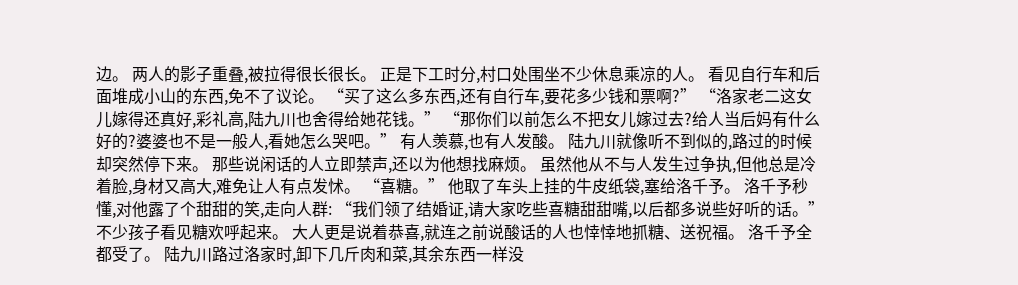边。 两人的影子重叠,被拉得很长很长。 正是下工时分,村口处围坐不少休息乘凉的人。 看见自行车和后面堆成小山的东西,免不了议论。 “买了这么多东西,还有自行车,要花多少钱和票啊?” “洛家老二这女儿嫁得还真好,彩礼高,陆九川也舍得给她花钱。” “那你们以前怎么不把女儿嫁过去?给人当后妈有什么好的?婆婆也不是一般人,看她怎么哭吧。” 有人羡慕,也有人发酸。 陆九川就像听不到似的,路过的时候却突然停下来。 那些说闲话的人立即禁声,还以为他想找麻烦。 虽然他从不与人发生过争执,但他总是冷着脸,身材又高大,难免让人有点发怵。 “喜糖。” 他取了车头上挂的牛皮纸袋,塞给洛千予。 洛千予秒懂,对他露了个甜甜的笑,走向人群: “我们领了结婚证,请大家吃些喜糖甜甜嘴,以后都多说些好听的话。” 不少孩子看见糖欢呼起来。 大人更是说着恭喜,就连之前说酸话的人也悻悻地抓糖、送祝福。 洛千予全都受了。 陆九川路过洛家时,卸下几斤肉和菜,其余东西一样没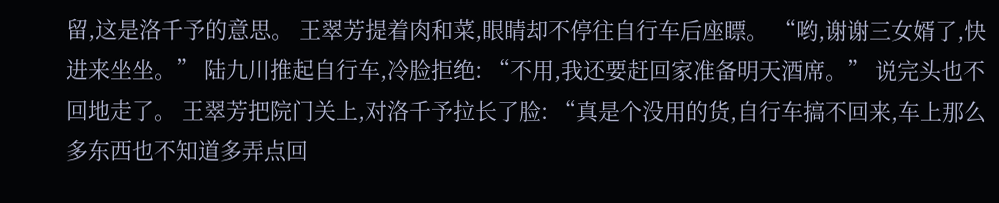留,这是洛千予的意思。 王翠芳提着肉和菜,眼睛却不停往自行车后座瞟。 “哟,谢谢三女婿了,快进来坐坐。” 陆九川推起自行车,冷脸拒绝: “不用,我还要赶回家准备明天酒席。” 说完头也不回地走了。 王翠芳把院门关上,对洛千予拉长了脸: “真是个没用的货,自行车搞不回来,车上那么多东西也不知道多弄点回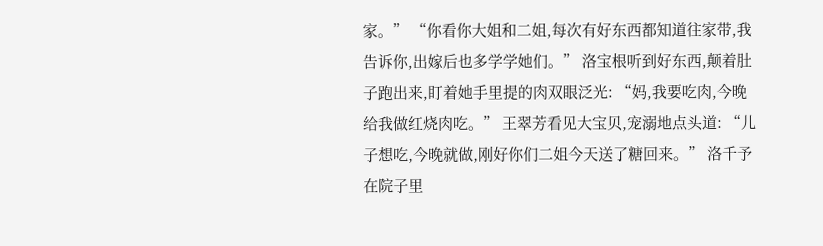家。” “你看你大姐和二姐,每次有好东西都知道往家带,我告诉你,出嫁后也多学学她们。” 洛宝根听到好东西,颠着肚子跑出来,盯着她手里提的肉双眼泛光: “妈,我要吃肉,今晚给我做红烧肉吃。” 王翠芳看见大宝贝,宠溺地点头道: “儿子想吃,今晚就做,刚好你们二姐今天送了糖回来。” 洛千予在院子里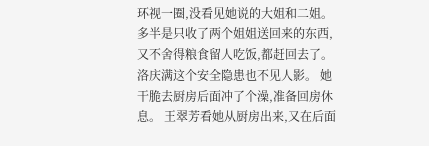环视一圈,没看见她说的大姐和二姐。 多半是只收了两个姐姐送回来的东西,又不舍得粮食留人吃饭,都赶回去了。 洛庆满这个安全隐患也不见人影。 她干脆去厨房后面冲了个澡,准备回房休息。 王翠芳看她从厨房出来,又在后面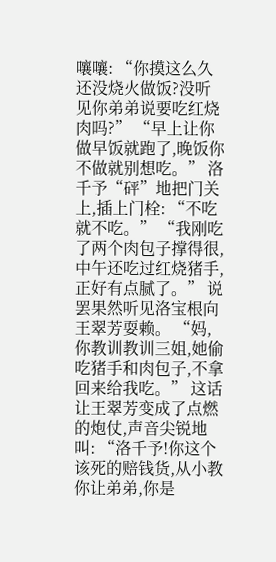嚷嚷: “你摸这么久还没烧火做饭?没听见你弟弟说要吃红烧肉吗?” “早上让你做早饭就跑了,晚饭你不做就别想吃。” 洛千予“砰”地把门关上,插上门栓: “不吃就不吃。” “我刚吃了两个肉包子撑得很,中午还吃过红烧猪手,正好有点腻了。” 说罢果然听见洛宝根向王翠芳耍赖。 “妈,你教训教训三姐,她偷吃猪手和肉包子,不拿回来给我吃。” 这话让王翠芳变成了点燃的炮仗,声音尖锐地叫: “洛千予!你这个该死的赔钱货,从小教你让弟弟,你是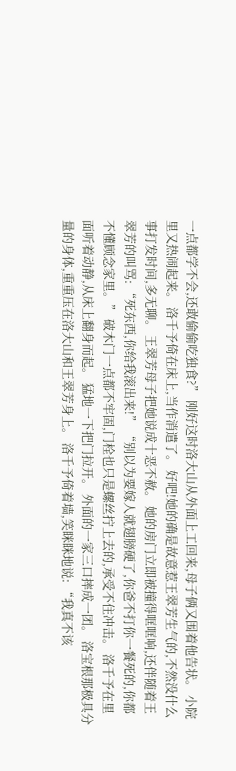一点都学不会,还敢偷偷吃独食?” 刚好这时洛大山从外面上工回来,母子俩又围着他告状。 小院里又热闹起来。 洛千予倚在床上,当作消遣了。 好吧!她的确是故意惹王翠芳生气的,不然没什么事打发时间,多无聊。 王翠芳母子把她说成十恶不赦。 她的房门立即被撞得哐哐响,还伴随着王翠芳的叫骂: “死东西,你给我滚出来!” “别以为要嫁人就翅膀硬了,你爸不打你一餐死的,你都不懂顾念家里。” 破木门一点都不牢固,门栓也只是螺丝拧上去的,承受不住冲击。 洛千予在里面听着动静,从床上翻身而起。 猛地一下把门拉开。 外面的一家三口摔成一团。 洛宝根那极具分量的身体,重重压在洛大山和王翠芳身上。 洛千予倚着墙,笑眯眯地说: “我真不该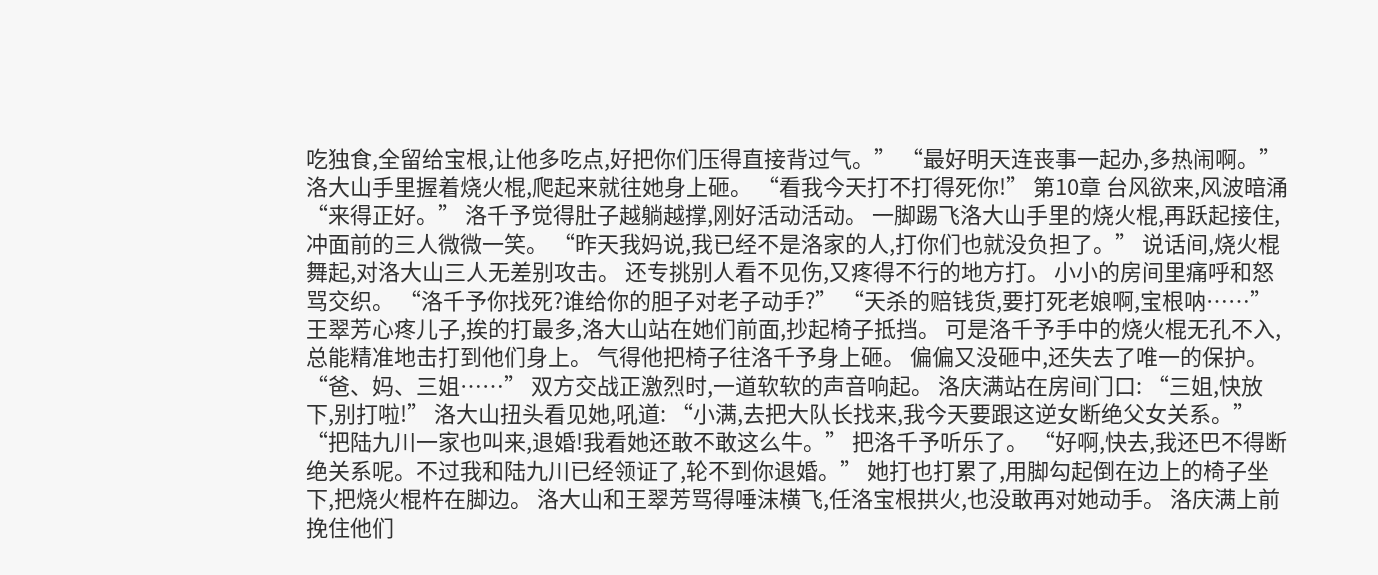吃独食,全留给宝根,让他多吃点,好把你们压得直接背过气。” “最好明天连丧事一起办,多热闹啊。” 洛大山手里握着烧火棍,爬起来就往她身上砸。 “看我今天打不打得死你!” 第10章 台风欲来,风波暗涌 “来得正好。” 洛千予觉得肚子越躺越撑,刚好活动活动。 一脚踢飞洛大山手里的烧火棍,再跃起接住,冲面前的三人微微一笑。 “昨天我妈说,我已经不是洛家的人,打你们也就没负担了。” 说话间,烧火棍舞起,对洛大山三人无差别攻击。 还专挑别人看不见伤,又疼得不行的地方打。 小小的房间里痛呼和怒骂交织。 “洛千予你找死?谁给你的胆子对老子动手?” “天杀的赔钱货,要打死老娘啊,宝根呐……” 王翠芳心疼儿子,挨的打最多,洛大山站在她们前面,抄起椅子抵挡。 可是洛千予手中的烧火棍无孔不入,总能精准地击打到他们身上。 气得他把椅子往洛千予身上砸。 偏偏又没砸中,还失去了唯一的保护。 “爸、妈、三姐……” 双方交战正激烈时,一道软软的声音响起。 洛庆满站在房间门口: “三姐,快放下,别打啦!” 洛大山扭头看见她,吼道: “小满,去把大队长找来,我今天要跟这逆女断绝父女关系。” “把陆九川一家也叫来,退婚!我看她还敢不敢这么牛。” 把洛千予听乐了。 “好啊,快去,我还巴不得断绝关系呢。不过我和陆九川已经领证了,轮不到你退婚。” 她打也打累了,用脚勾起倒在边上的椅子坐下,把烧火棍杵在脚边。 洛大山和王翠芳骂得唾沫横飞,任洛宝根拱火,也没敢再对她动手。 洛庆满上前挽住他们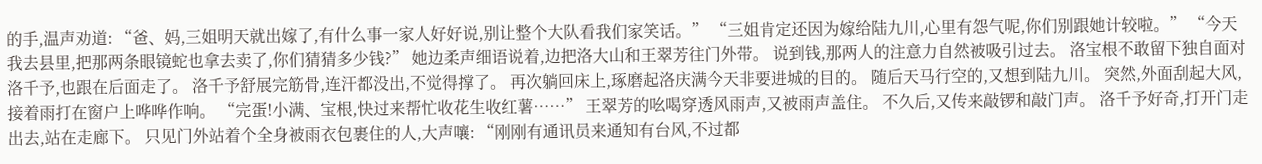的手,温声劝道: “爸、妈,三姐明天就出嫁了,有什么事一家人好好说,别让整个大队看我们家笑话。” “三姐肯定还因为嫁给陆九川,心里有怨气呢,你们别跟她计较啦。” “今天我去县里,把那两条眼镜蛇也拿去卖了,你们猜猜多少钱?” 她边柔声细语说着,边把洛大山和王翠芳往门外带。 说到钱,那两人的注意力自然被吸引过去。 洛宝根不敢留下独自面对洛千予,也跟在后面走了。 洛千予舒展完筋骨,连汗都没出,不觉得撑了。 再次躺回床上,琢磨起洛庆满今天非要进城的目的。 随后天马行空的,又想到陆九川。 突然,外面刮起大风,接着雨打在窗户上哗哗作响。 “完蛋!小满、宝根,快过来帮忙收花生收红薯……” 王翠芳的吆喝穿透风雨声,又被雨声盖住。 不久后,又传来敲锣和敲门声。 洛千予好奇,打开门走出去,站在走廊下。 只见门外站着个全身被雨衣包裹住的人,大声嚷: “刚刚有通讯员来通知有台风,不过都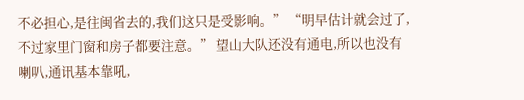不必担心,是往闽省去的,我们这只是受影响。” “明早估计就会过了,不过家里门窗和房子都要注意。” 望山大队还没有通电,所以也没有喇叭,通讯基本靠吼,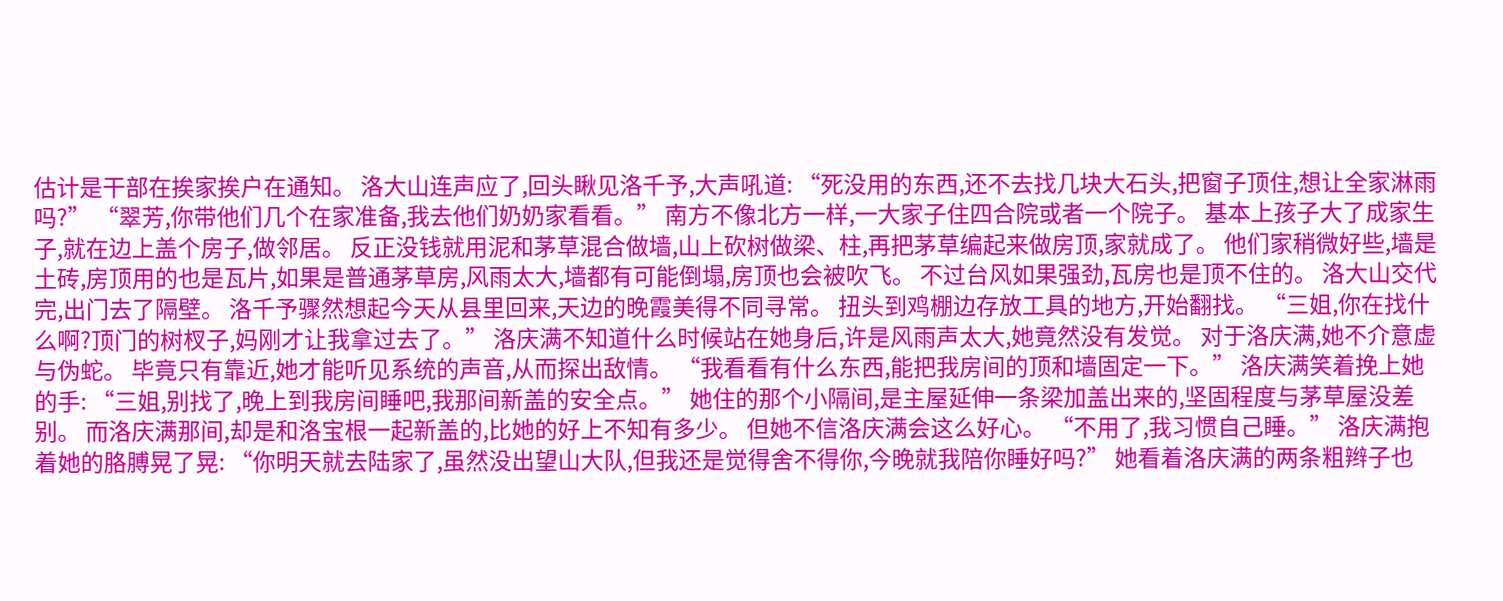估计是干部在挨家挨户在通知。 洛大山连声应了,回头瞅见洛千予,大声吼道: “死没用的东西,还不去找几块大石头,把窗子顶住,想让全家淋雨吗?” “翠芳,你带他们几个在家准备,我去他们奶奶家看看。” 南方不像北方一样,一大家子住四合院或者一个院子。 基本上孩子大了成家生子,就在边上盖个房子,做邻居。 反正没钱就用泥和茅草混合做墙,山上砍树做梁、柱,再把茅草编起来做房顶,家就成了。 他们家稍微好些,墙是土砖,房顶用的也是瓦片,如果是普通茅草房,风雨太大,墙都有可能倒塌,房顶也会被吹飞。 不过台风如果强劲,瓦房也是顶不住的。 洛大山交代完,出门去了隔壁。 洛千予骤然想起今天从县里回来,天边的晚霞美得不同寻常。 扭头到鸡棚边存放工具的地方,开始翻找。 “三姐,你在找什么啊?顶门的树杈子,妈刚才让我拿过去了。” 洛庆满不知道什么时候站在她身后,许是风雨声太大,她竟然没有发觉。 对于洛庆满,她不介意虚与伪蛇。 毕竟只有靠近,她才能听见系统的声音,从而探出敌情。 “我看看有什么东西,能把我房间的顶和墙固定一下。” 洛庆满笑着挽上她的手: “三姐,别找了,晚上到我房间睡吧,我那间新盖的安全点。” 她住的那个小隔间,是主屋延伸一条梁加盖出来的,坚固程度与茅草屋没差别。 而洛庆满那间,却是和洛宝根一起新盖的,比她的好上不知有多少。 但她不信洛庆满会这么好心。 “不用了,我习惯自己睡。” 洛庆满抱着她的胳膊晃了晃: “你明天就去陆家了,虽然没出望山大队,但我还是觉得舍不得你,今晚就我陪你睡好吗?” 她看着洛庆满的两条粗辫子也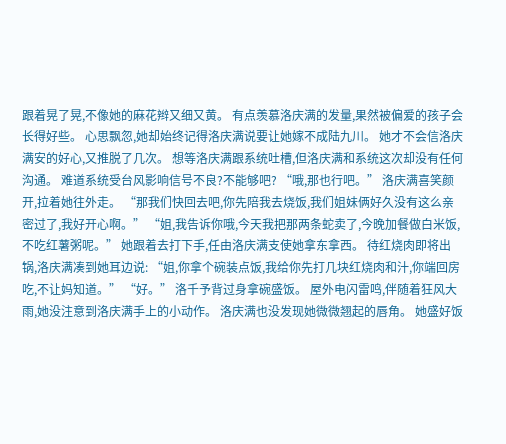跟着晃了晃,不像她的麻花辫又细又黄。 有点羡慕洛庆满的发量,果然被偏爱的孩子会长得好些。 心思飘忽,她却始终记得洛庆满说要让她嫁不成陆九川。 她才不会信洛庆满安的好心,又推脱了几次。 想等洛庆满跟系统吐槽,但洛庆满和系统这次却没有任何沟通。 难道系统受台风影响信号不良?不能够吧? “哦,那也行吧。” 洛庆满喜笑颜开,拉着她往外走。 “那我们快回去吧,你先陪我去烧饭,我们姐妹俩好久没有这么亲密过了,我好开心啊。” “姐,我告诉你哦,今天我把那两条蛇卖了,今晚加餐做白米饭,不吃红薯粥呢。” 她跟着去打下手,任由洛庆满支使她拿东拿西。 待红烧肉即将出锅,洛庆满凑到她耳边说: “姐,你拿个碗装点饭,我给你先打几块红烧肉和汁,你端回房吃,不让妈知道。” “好。” 洛千予背过身拿碗盛饭。 屋外电闪雷鸣,伴随着狂风大雨,她没注意到洛庆满手上的小动作。 洛庆满也没发现她微微翘起的唇角。 她盛好饭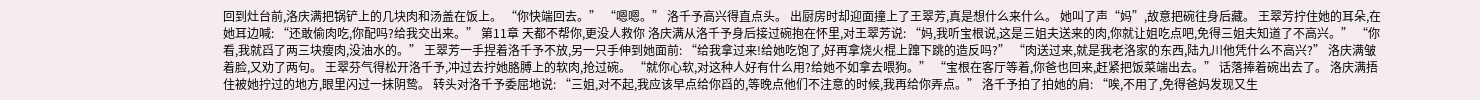回到灶台前,洛庆满把锅铲上的几块肉和汤盖在饭上。 “你快端回去。” “嗯嗯。” 洛千予高兴得直点头。 出厨房时却迎面撞上了王翠芳,真是想什么来什么。 她叫了声“妈”,故意把碗往身后藏。 王翠芳拧住她的耳朵,在她耳边喊: “还敢偷肉吃,你配吗?给我交出来。” 第11章 天都不帮你,更没人救你 洛庆满从洛千予身后接过碗抱在怀里,对王翠芳说: “妈,我听宝根说,这是三姐夫送来的肉,你就让姐吃点吧,免得三姐夫知道了不高兴。” “你看,我就舀了两三块瘦肉,没油水的。” 王翠芳一手捏着洛千予不放,另一只手伸到她面前: “给我拿过来!给她吃饱了,好再拿烧火棍上蹿下跳的造反吗?” “肉送过来,就是我老洛家的东西,陆九川他凭什么不高兴?” 洛庆满皱着脸,又劝了两句。 王翠芬气得松开洛千予,冲过去拧她胳膊上的软肉,抢过碗。 “就你心软,对这种人好有什么用?给她不如拿去喂狗。” “宝根在客厅等着,你爸也回来,赶紧把饭菜端出去。” 话落捧着碗出去了。 洛庆满捂住被她拧过的地方,眼里闪过一抹阴鸷。 转头对洛千予委屈地说: “三姐,对不起,我应该早点给你舀的,等晚点他们不注意的时候,我再给你弄点。” 洛千予拍了拍她的肩: “唉,不用了,免得爸妈发现又生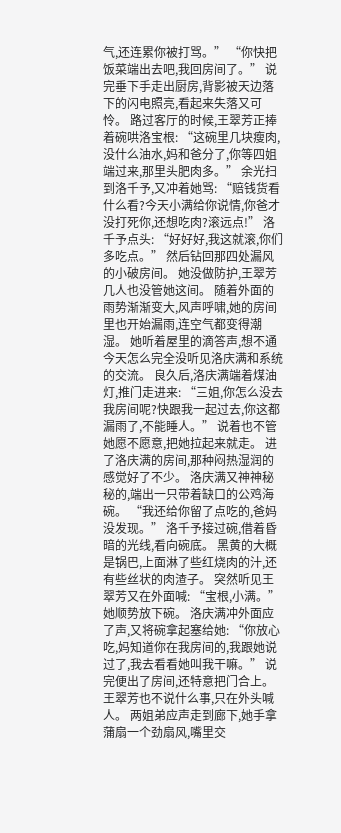气,还连累你被打骂。” “你快把饭菜端出去吧,我回房间了。” 说完垂下手走出厨房,背影被天边落下的闪电照亮,看起来失落又可怜。 路过客厅的时候,王翠芳正捧着碗哄洛宝根: “这碗里几块瘦肉,没什么油水,妈和爸分了,你等四姐端过来,那里头肥肉多。” 余光扫到洛千予,又冲着她骂: “赔钱货看什么看?今天小满给你说情,你爸才没打死你,还想吃肉?滚远点!” 洛千予点头: “好好好,我这就滚,你们多吃点。” 然后钻回那四处漏风的小破房间。 她没做防护,王翠芳几人也没管她这间。 随着外面的雨势渐渐变大,风声呼啸,她的房间里也开始漏雨,连空气都变得潮湿。 她听着屋里的滴答声,想不通今天怎么完全没听见洛庆满和系统的交流。 良久后,洛庆满端着煤油灯,推门走进来: “三姐,你怎么没去我房间呢?快跟我一起过去,你这都漏雨了,不能睡人。” 说着也不管她愿不愿意,把她拉起来就走。 进了洛庆满的房间,那种闷热湿润的感觉好了不少。 洛庆满又神神秘秘的,端出一只带着缺口的公鸡海碗。 “我还给你留了点吃的,爸妈没发现。” 洛千予接过碗,借着昏暗的光线,看向碗底。 黑黄的大概是锅巴,上面淋了些红烧肉的汁,还有些丝状的肉渣子。 突然听见王翠芳又在外面喊: “宝根,小满。” 她顺势放下碗。 洛庆满冲外面应了声,又将碗拿起塞给她: “你放心吃,妈知道你在我房间的,我跟她说过了,我去看看她叫我干嘛。” 说完便出了房间,还特意把门合上。 王翠芳也不说什么事,只在外头喊人。 两姐弟应声走到廊下,她手拿蒲扇一个劲扇风,嘴里交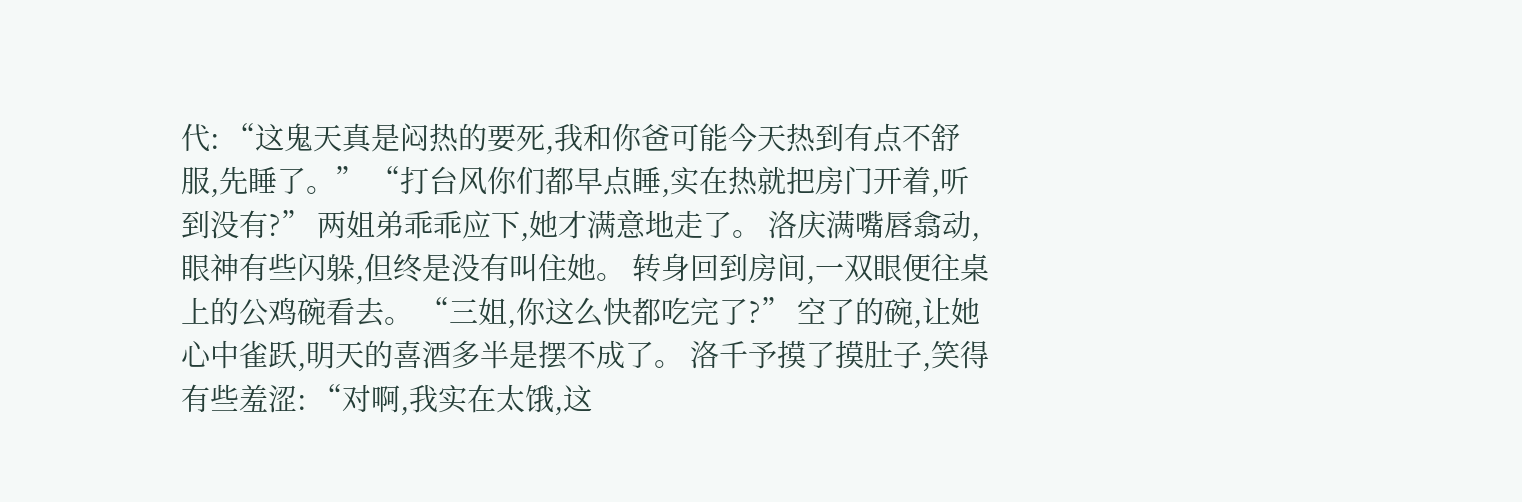代: “这鬼天真是闷热的要死,我和你爸可能今天热到有点不舒服,先睡了。” “打台风你们都早点睡,实在热就把房门开着,听到没有?” 两姐弟乖乖应下,她才满意地走了。 洛庆满嘴唇翕动,眼神有些闪躲,但终是没有叫住她。 转身回到房间,一双眼便往桌上的公鸡碗看去。 “三姐,你这么快都吃完了?” 空了的碗,让她心中雀跃,明天的喜酒多半是摆不成了。 洛千予摸了摸肚子,笑得有些羞涩: “对啊,我实在太饿,这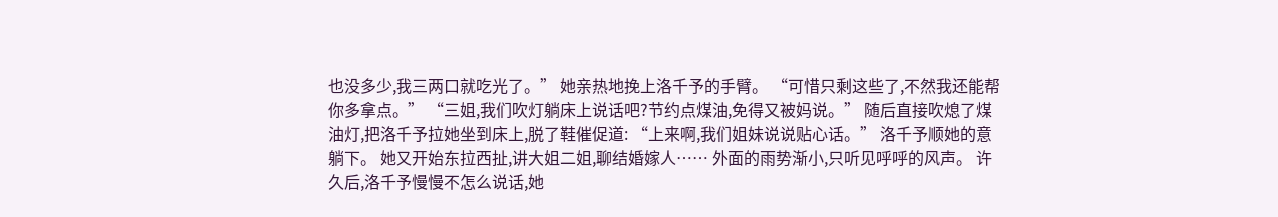也没多少,我三两口就吃光了。” 她亲热地挽上洛千予的手臂。 “可惜只剩这些了,不然我还能帮你多拿点。” “三姐,我们吹灯躺床上说话吧?节约点煤油,免得又被妈说。” 随后直接吹熄了煤油灯,把洛千予拉她坐到床上,脱了鞋催促道: “上来啊,我们姐妹说说贴心话。” 洛千予顺她的意躺下。 她又开始东拉西扯,讲大姐二姐,聊结婚嫁人…… 外面的雨势渐小,只听见呼呼的风声。 许久后,洛千予慢慢不怎么说话,她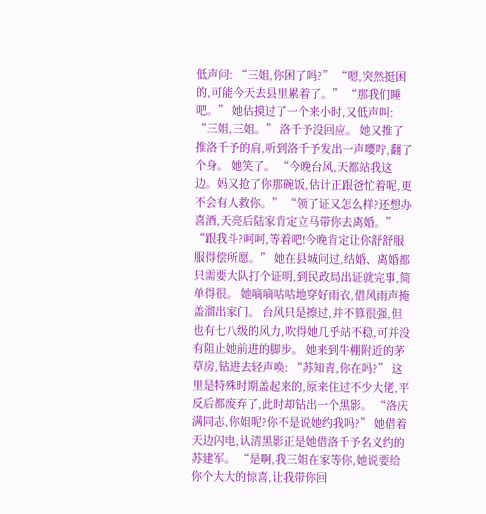低声问: “三姐,你困了吗?” “嗯,突然挺困的,可能今天去县里累着了。” “那我们睡吧。” 她估摸过了一个来小时,又低声叫: “三姐,三姐。” 洛千予没回应。 她又推了推洛千予的肩,听到洛千予发出一声嘤咛,翻了个身。 她笑了。 “今晚台风,天都站我这边。妈又抢了你那碗饭,估计正跟爸忙着呢,更不会有人救你。” “领了证又怎么样?还想办喜酒,天亮后陆家肯定立马带你去离婚。” “跟我斗?呵呵,等着吧!今晚肯定让你舒舒服服得偿所愿。” 她在县城问过,结婚、离婚都只需要大队打个证明,到民政局出证就完事,简单得很。 她嘀嘀咕咕地穿好雨衣,借风雨声掩盖溜出家门。 台风只是擦过,并不算很强,但也有七八级的风力,吹得她几乎站不稳,可并没有阻止她前进的脚步。 她来到牛棚附近的茅草房,钻进去轻声唤: “苏知青,你在吗?” 这里是特殊时期盖起来的,原来住过不少大佬,平反后都废弃了,此时却钻出一个黑影。 “洛庆满同志,你姐呢?你不是说她约我吗?” 她借着天边闪电,认清黑影正是她借洛千予名义约的苏建军。 “是啊,我三姐在家等你,她说要给你个大大的惊喜,让我带你回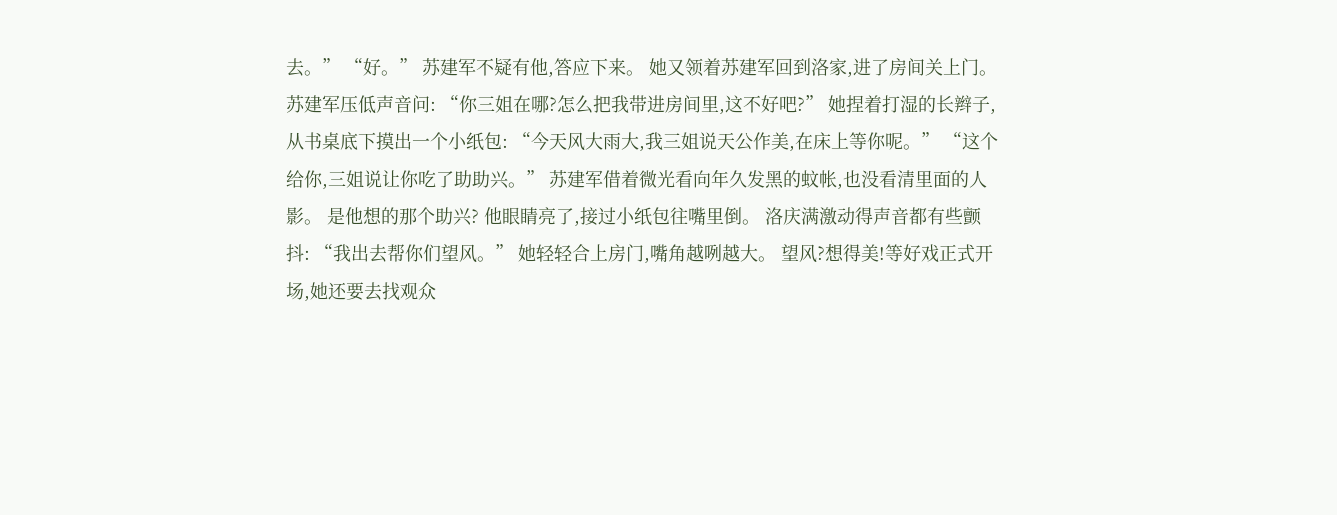去。” “好。” 苏建军不疑有他,答应下来。 她又领着苏建军回到洛家,进了房间关上门。 苏建军压低声音问: “你三姐在哪?怎么把我带进房间里,这不好吧?” 她捏着打湿的长辫子,从书桌底下摸出一个小纸包: “今天风大雨大,我三姐说天公作美,在床上等你呢。” “这个给你,三姐说让你吃了助助兴。” 苏建军借着微光看向年久发黑的蚊帐,也没看清里面的人影。 是他想的那个助兴? 他眼睛亮了,接过小纸包往嘴里倒。 洛庆满激动得声音都有些颤抖: “我出去帮你们望风。” 她轻轻合上房门,嘴角越咧越大。 望风?想得美!等好戏正式开场,她还要去找观众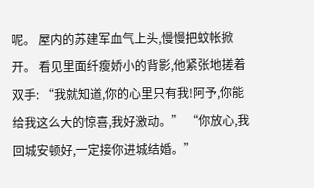呢。 屋内的苏建军血气上头,慢慢把蚊帐掀开。 看见里面纤瘦娇小的背影,他紧张地搓着双手: “我就知道,你的心里只有我!阿予,你能给我这么大的惊喜,我好激动。” “你放心,我回城安顿好,一定接你进城结婚。”